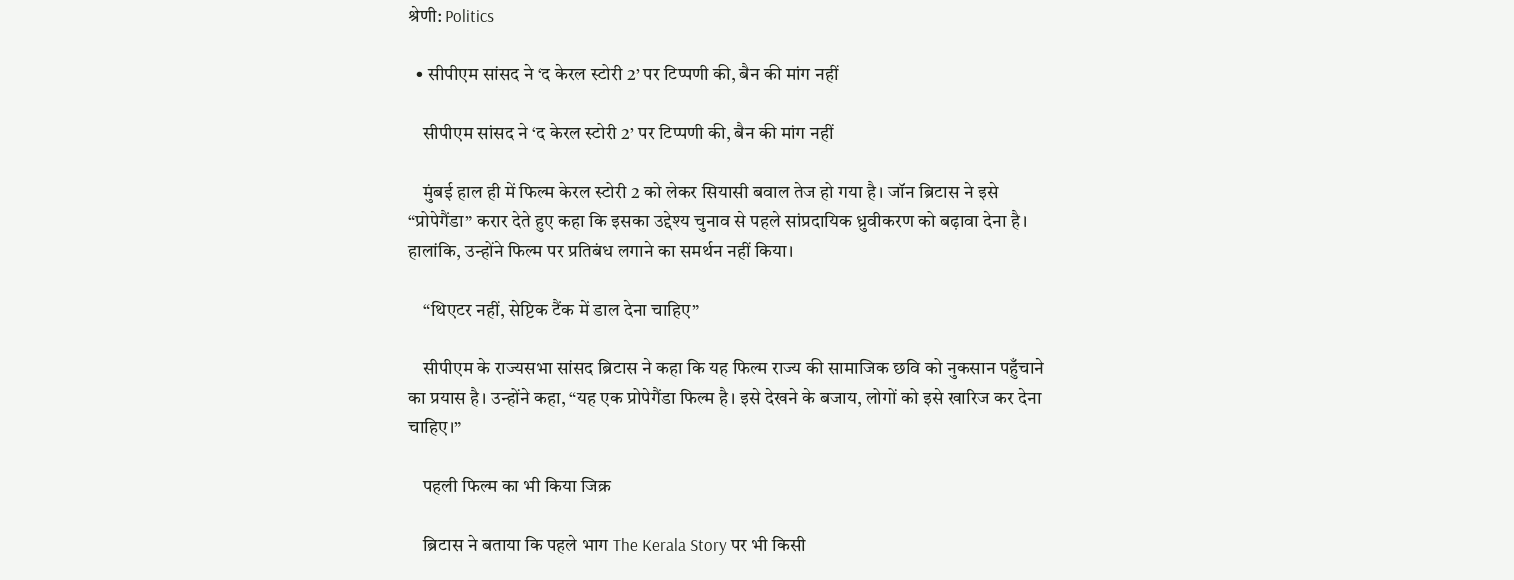श्रेणी: Politics

  • सीपीएम सांसद ने ‘द केरल स्टोरी 2’ पर टिप्पणी की, बैन की मांग नहीं

    सीपीएम सांसद ने ‘द केरल स्टोरी 2’ पर टिप्पणी की, बैन की मांग नहीं

    मुंबई हाल ही में फिल्म केरल स्टोरी 2 को लेकर सियासी बवाल तेज हो गया है। जॉन ब्रिटास ने इसे “प्रोपेगैंडा” करार देते हुए कहा कि इसका उद्देश्य चुनाव से पहले सांप्रदायिक ध्रुवीकरण को बढ़ावा देना है। हालांकि, उन्होंने फिल्म पर प्रतिबंध लगाने का समर्थन नहीं किया।

    “थिएटर नहीं, सेप्टिक टैंक में डाल देना चाहिए”

    सीपीएम के राज्यसभा सांसद ब्रिटास ने कहा कि यह फिल्म राज्य की सामाजिक छवि को नुकसान पहुँचाने का प्रयास है। उन्होंने कहा, “यह एक प्रोपेगैंडा फिल्म है। इसे देखने के बजाय, लोगों को इसे खारिज कर देना चाहिए।”

    पहली फिल्म का भी किया जिक्र

    ब्रिटास ने बताया कि पहले भाग The Kerala Story पर भी किसी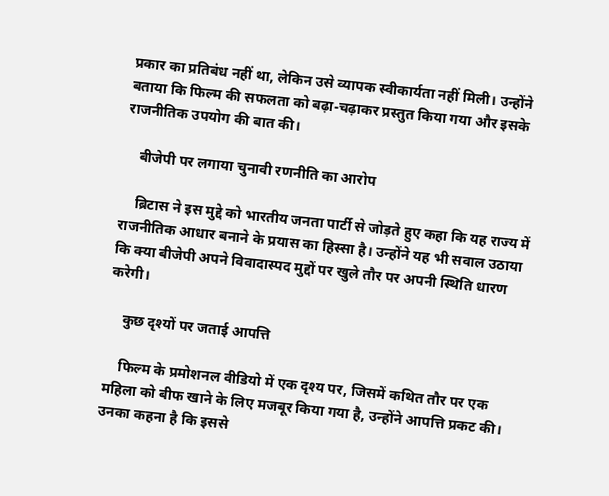प्रकार का प्रतिबंध नहीं था, लेकिन उसे व्यापक स्वीकार्यता नहीं मिली। उन्होंने बताया कि फिल्म की सफलता को बढ़ा-चढ़ाकर प्रस्तुत किया गया और इसके राजनीतिक उपयोग की बात की।

    बीजेपी पर लगाया चुनावी रणनीति का आरोप

    ब्रिटास ने इस मुद्दे को भारतीय जनता पार्टी से जोड़ते हुए कहा कि यह राज्य में राजनीतिक आधार बनाने के प्रयास का हिस्सा है। उन्होंने यह भी सवाल उठाया कि क्या बीजेपी अपने विवादास्पद मुद्दों पर खुले तौर पर अपनी स्थिति धारण करेगी।

    कुछ दृश्यों पर जताई आपत्ति

    फिल्म के प्रमोशनल वीडियो में एक दृश्य पर, जिसमें कथित तौर पर एक महिला को बीफ खाने के लिए मजबूर किया गया है, उन्होंने आपत्ति प्रकट की। उनका कहना है कि इससे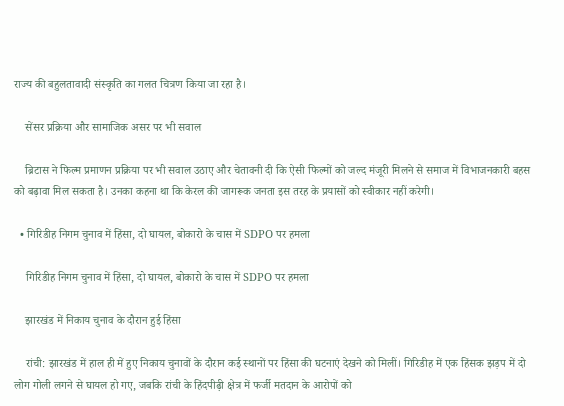राज्य की बहुलतावादी संस्कृति का गलत चित्रण किया जा रहा है।

    सेंसर प्रक्रिया और सामाजिक असर पर भी सवाल

    ब्रिटास ने फिल्म प्रमाणन प्रक्रिया पर भी सवाल उठाए और चेतावनी दी कि ऐसी फिल्मों को जल्द मंजूरी मिलने से समाज में विभाजनकारी बहस को बढ़ावा मिल सकता है। उनका कहना था कि केरल की जागरूक जनता इस तरह के प्रयासों को स्वीकार नहीं करेगी।

  • गिरिडीह निगम चुनाव में हिंसा, दो घायल, बोकारो के चास में SDPO पर हमला

    गिरिडीह निगम चुनाव में हिंसा, दो घायल, बोकारो के चास में SDPO पर हमला

    झारखंड में निकाय चुनाव के दौरान हुई हिंसा

    रांची: झारखंड में हाल ही में हुए निकाय चुनावों के दौरान कई स्थानों पर हिंसा की घटनाएं देखने को मिलीं। गिरिडीह में एक हिंसक झड़प में दो लोग गोली लगने से घायल हो गए, जबकि रांची के हिंदपीढ़ी क्षेत्र में फर्जी मतदान के आरोपों को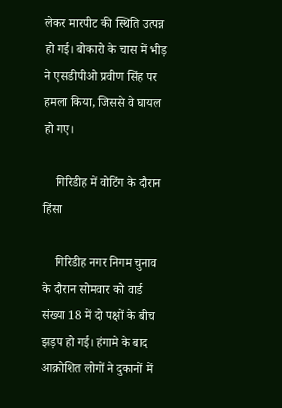लेकर मारपीट की स्थिति उत्पन्न हो गई। बोकारो के चास में भीड़ ने एसडीपीओ प्रवीण सिंह पर हमला किया, जिससे वे घायल हो गए।

    गिरिडीह में वोटिंग के दौरान हिंसा

    गिरिडीह नगर निगम चुनाव के दौरान सोमवार को वार्ड संख्या 18 में दो पक्षों के बीच झड़प हो गई। हंगामे के बाद आक्रोशित लोगों ने दुकानों में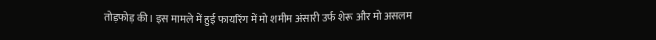तोड़फोड़ की। इस मामले में हुई फायरिंग में मो शमीम अंसारी उर्फ शेरू और मो असलम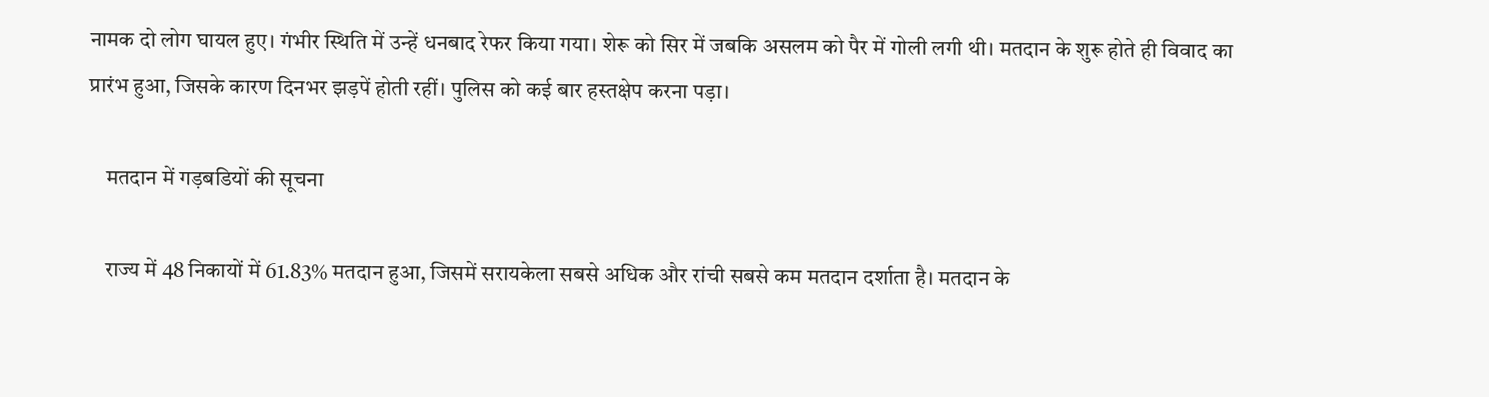नामक दो लोग घायल हुए। गंभीर स्थिति में उन्हें धनबाद रेफर किया गया। शेरू को सिर में जबकि असलम को पैर में गोली लगी थी। मतदान के शुरू होते ही विवाद का प्रारंभ हुआ, जिसके कारण दिनभर झड़पें होती रहीं। पुलिस को कई बार हस्तक्षेप करना पड़ा।

    मतदान में गड़बडियों की सूचना

    राज्य में 48 निकायों में 61.83% मतदान हुआ, जिसमें सरायकेला सबसे अधिक और रांची सबसे कम मतदान दर्शाता है। मतदान के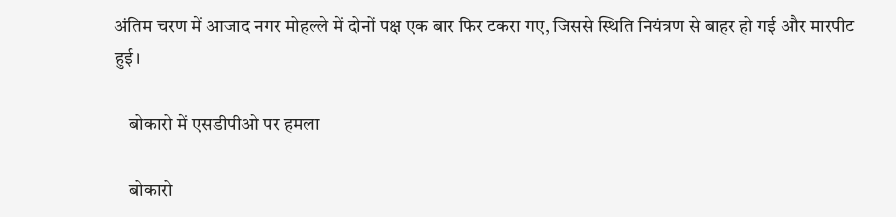अंतिम चरण में आजाद नगर मोहल्ले में दोनों पक्ष एक बार फिर टकरा गए, जिससे स्थिति नियंत्रण से बाहर हो गई और मारपीट हुई।

    बोकारो में एसडीपीओ पर हमला

    बोकारो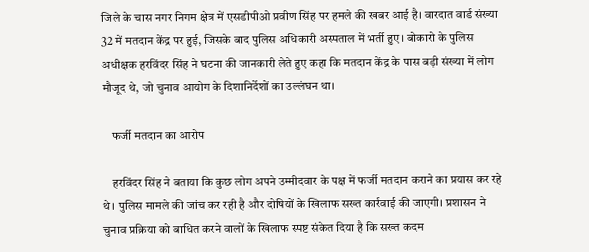जिले के चास नगर निगम क्षेत्र में एसडीपीओ प्रवीण सिंह पर हमले की खबर आई है। वारदात वार्ड संख्या 32 में मतदान केंद्र पर हुई, जिसके बाद पुलिस अधिकारी अस्पताल में भर्ती हुए। बोकारो के पुलिस अधीक्षक हरविंदर सिंह ने घटना की जानकारी लेते हुए कहा कि मतदान केंद्र के पास बड़ी संख्या में लोग मौजूद थे, जो चुनाव आयोग के दिशानिर्देशों का उल्लंघन था।

    फर्जी मतदान का आरोप

    हरविंदर सिंह ने बताया कि कुछ लोग अपने उम्मीदवार के पक्ष में फर्जी मतदान कराने का प्रयास कर रहे थे। पुलिस मामले की जांच कर रही है और दोषियों के खिलाफ सख्त कार्रवाई की जाएगी। प्रशासन ने चुनाव प्रक्रिया को बाधित करने वालों के खिलाफ स्पष्ट संकेत दिया है कि सख्त कदम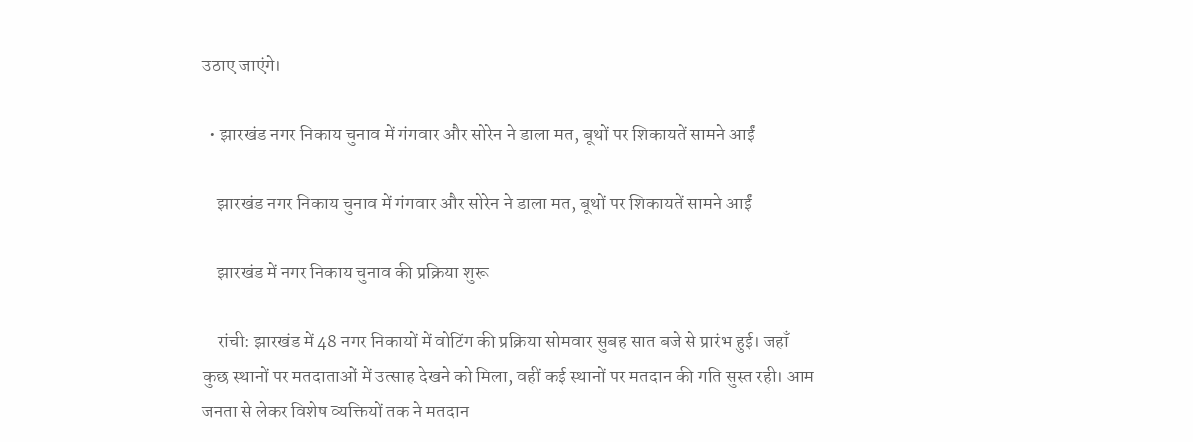उठाए जाएंगे।

  • झारखंड नगर निकाय चुनाव में गंगवार और सोरेन ने डाला मत, बूथों पर शिकायतें सामने आईं

    झारखंड नगर निकाय चुनाव में गंगवार और सोरेन ने डाला मत, बूथों पर शिकायतें सामने आईं

    झारखंड में नगर निकाय चुनाव की प्रक्रिया शुरू

    रांची: झारखंड में 48 नगर निकायों में वोटिंग की प्रक्रिया सोमवार सुबह सात बजे से प्रारंभ हुई। जहाँ कुछ स्थानों पर मतदाताओं में उत्साह देखने को मिला, वहीं कई स्थानों पर मतदान की गति सुस्त रही। आम जनता से लेकर विशेष व्यक्तियों तक ने मतदान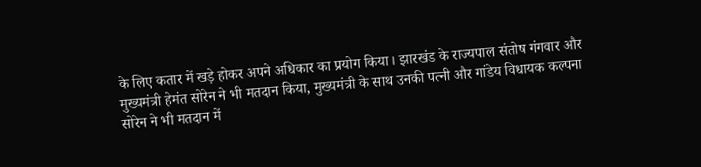के लिए कतार में खड़े होकर अपने अधिकार का प्रयोग किया। झारखंड के राज्यपाल संतोष गंगवार और मुख्यमंत्री हेमंत सोरेन ने भी मतदान किया, मुख्यमंत्री के साथ उनकी पत्नी और गांडेय विधायक कल्पना सोरेन ने भी मतदान में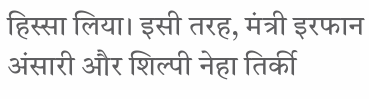हिस्सा लिया। इसी तरह, मंत्री इरफान अंसारी और शिल्पी नेहा तिर्की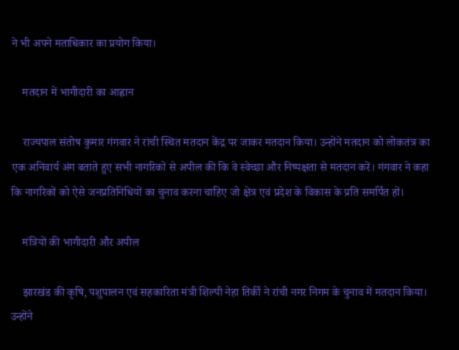ने भी अपने मताधिकार का प्रयोग किया।

    मतदान में भागीदारी का आह्वान

    राज्यपाल संतोष कुमार गंगवार ने रांची स्थित मतदान केंद्र पर जाकर मतदान किया। उन्होंने मतदान को लोकतंत्र का एक अनिवार्य अंग बताते हुए सभी नागरिकों से अपील की कि वे स्वेच्छा और निष्पक्षता से मतदान करें। गंगवार ने कहा कि नागरिकों को ऐसे जनप्रतिनिधियों का चुनाव करना चाहिए जो क्षेत्र एवं प्रदेश के विकास के प्रति समर्पित हों।

    मंत्रियों की भागीदारी और अपील

    झारखंड की कृषि, पशुपालन एवं सहकारिता मंत्री शिल्पी नेहा तिर्की ने रांची नगर निगम के चुनाव में मतदान किया। उन्होंने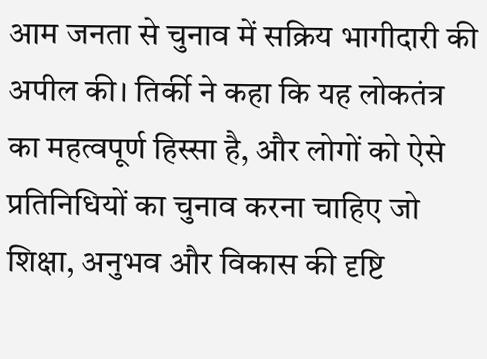आम जनता से चुनाव में सक्रिय भागीदारी की अपील की। तिर्की ने कहा कि यह लोकतंत्र का महत्वपूर्ण हिस्सा है, और लोगों को ऐसे प्रतिनिधियों का चुनाव करना चाहिए जो शिक्षा, अनुभव और विकास की दृष्टि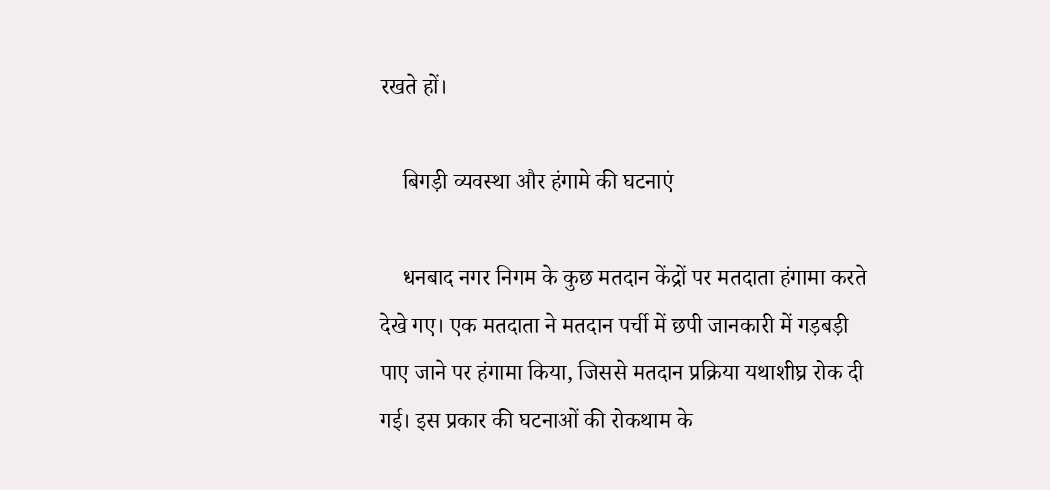रखते हों।

    बिगड़ी व्यवस्था और हंगामे की घटनाएं

    धनबाद नगर निगम के कुछ मतदान केंद्रों पर मतदाता हंगामा करते देखे गए। एक मतदाता ने मतदान पर्ची में छपी जानकारी में गड़बड़ी पाए जाने पर हंगामा किया, जिससे मतदान प्रक्रिया यथाशीघ्र रोक दी गई। इस प्रकार की घटनाओं की रोकथाम के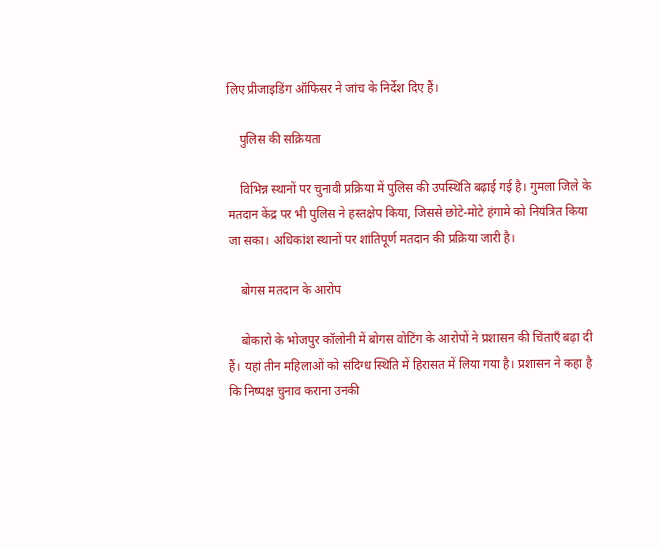लिए प्रीजाइडिंग ऑफिसर ने जांच के निर्देश दिए हैं।

    पुलिस की सक्रियता

    विभिन्न स्थानों पर चुनावी प्रक्रिया में पुलिस की उपस्थिति बढ़ाई गई है। गुमला जिले के मतदान केंद्र पर भी पुलिस ने हस्तक्षेप किया, जिससे छोटे-मोटे हंगामे को नियंत्रित किया जा सका। अधिकांश स्थानों पर शांतिपूर्ण मतदान की प्रक्रिया जारी है।

    बोगस मतदान के आरोप

    बोकारो के भोजपुर कॉलोनी में बोगस वोटिंग के आरोपों ने प्रशासन की चिंताएँ बढ़ा दी हैं। यहां तीन महिलाओं को संदिग्ध स्थिति में हिरासत में लिया गया है। प्रशासन ने कहा है कि निष्पक्ष चुनाव कराना उनकी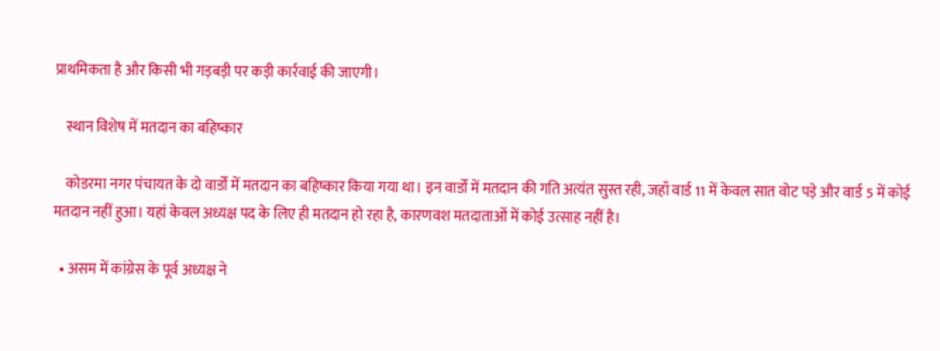प्राथमिकता है और किसी भी गड़बड़ी पर कड़ी कार्रवाई की जाएगी।

    स्थान विशेष में मतदान का बहिष्कार

    कोडरमा नगर पंचायत के दो वार्डों में मतदान का बहिष्कार किया गया था। इन वार्डों में मतदान की गति अत्यंत सुस्त रही, जहाँ वार्ड 11 में केवल सात वोट पड़े और वार्ड 5 में कोई मतदान नहीं हुआ। यहां केवल अध्यक्ष पद के लिए ही मतदान हो रहा है, कारणवश मतदाताओं में कोई उत्साह नहीं है।

  • असम में कांग्रेस के पूर्व अध्यक्ष ने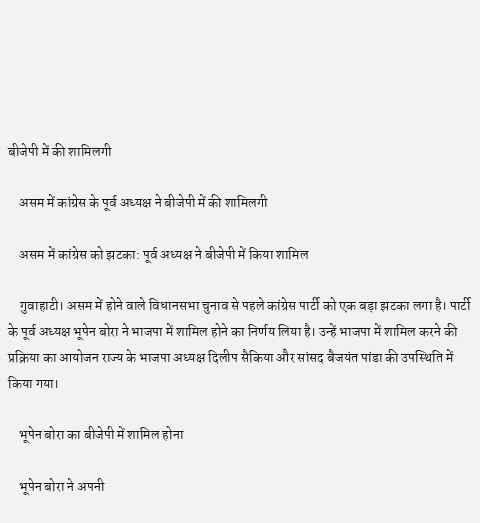बीजेपी में की शामिलगी

    असम में कांग्रेस के पूर्व अध्यक्ष ने बीजेपी में की शामिलगी

    असम में कांग्रेस को झटका: पूर्व अध्यक्ष ने बीजेपी में किया शामिल

    गुवाहाटी। असम में होने वाले विधानसभा चुनाव से पहले कांग्रेस पार्टी को एक बड़ा झटका लगा है। पार्टी के पूर्व अध्यक्ष भूपेन बोरा ने भाजपा में शामिल होने का निर्णय लिया है। उन्हें भाजपा में शामिल करने की प्रक्रिया का आयोजन राज्य के भाजपा अध्यक्ष दिलीप सैकिया और सांसद बैजयंत पांडा की उपस्थिति में किया गया।

    भूपेन बोरा का बीजेपी में शामिल होना

    भूपेन बोरा ने अपनी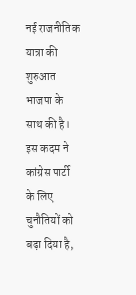नई राजनीतिक यात्रा की शुरुआत भाजपा के साथ की है। इस कदम ने कांग्रेस पार्टी के लिए चुनौतियों को बढ़ा दिया है,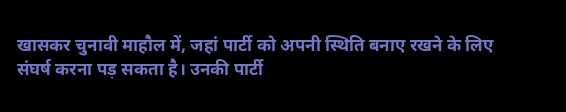खासकर चुनावी माहौल में, जहां पार्टी को अपनी स्थिति बनाए रखने के लिए संघर्ष करना पड़ सकता है। उनकी पार्टी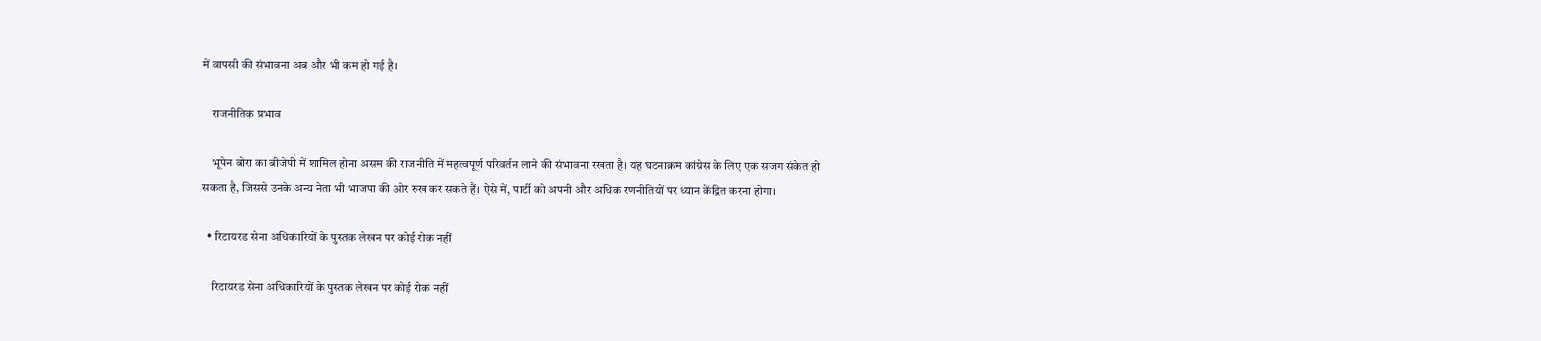में वापसी की संभावना अब और भी कम हो गई है।

    राजनीतिक प्रभाव

    भूपेन बोरा का बीजेपी में शामिल होना असम की राजनीति में महत्वपूर्ण परिवर्तन लाने की संभावना रखता है। यह घटनाक्रम कांग्रेस के लिए एक सजग संकेत हो सकता है, जिससे उनके अन्य नेता भी भाजपा की ओर रुख कर सकते हैं। ऐसे में, पार्टी को अपनी और अधिक रणनीतियों पर ध्यान केंद्रित करना होगा।

  • रिटायरड सेना अधिकारियों के पुस्तक लेखन पर कोई रोक नहीं

    रिटायरड सेना अधिकारियों के पुस्तक लेखन पर कोई रोक नहीं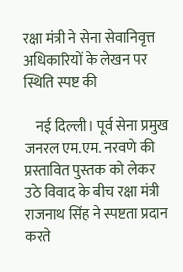रक्षा मंत्री ने सेना सेवानिवृत्त अधिकारियों के लेखन पर स्थिति स्पष्ट की

    नई दिल्ली। पूर्व सेना प्रमुख जनरल एम.एम. नरवणे की प्रस्तावित पुस्तक को लेकर उठे विवाद के बीच रक्षा मंत्री राजनाथ सिंह ने स्पष्टता प्रदान करते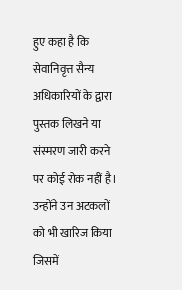हुए कहा है कि सेवानिवृत्त सैन्य अधिकारियों के द्वारा पुस्तक लिखने या संस्मरण जारी करने पर कोई रोक नहीं है। उन्होंने उन अटकलों को भी खारिज किया जिसमें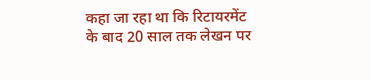कहा जा रहा था कि रिटायरमेंट के बाद 20 साल तक लेखन पर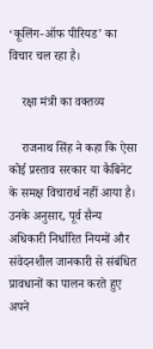‘कूलिंग-ऑफ पीरियड’ का विचार चल रहा है।

    रक्षा मंत्री का वक्तव्य

    राजनाथ सिंह ने कहा कि ऐसा कोई प्रस्ताव सरकार या कैबिनेट के समक्ष विचारार्थ नहीं आया है। उनके अनुसार, पूर्व सैन्य अधिकारी निर्धारित नियमों और संवेदनशील जानकारी से संबंधित प्रावधानों का पालन करते हुए अपने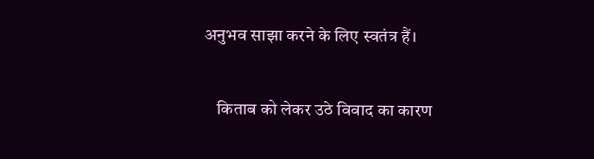अनुभव साझा करने के लिए स्वतंत्र हैं।

    किताब को लेकर उठे विवाद का कारण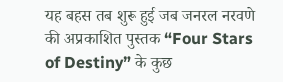यह बहस तब शुरू हुई जब जनरल नरवणे की अप्रकाशित पुस्तक “Four Stars of Destiny” के कुछ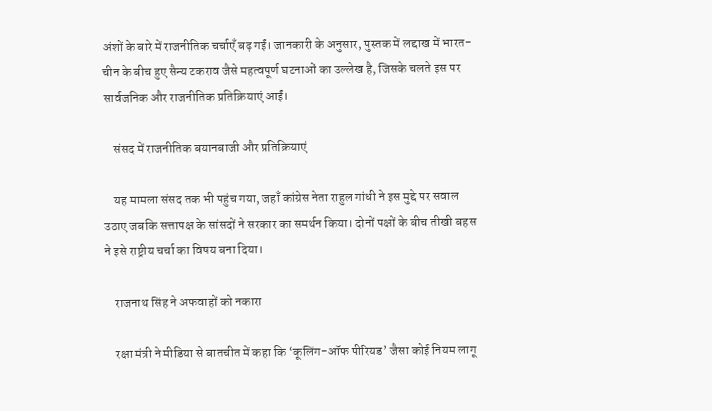अंशों के बारे में राजनीतिक चर्चाएँ बढ़ गईं। जानकारी के अनुसार, पुस्तक में लद्दाख में भारत-चीन के बीच हुए सैन्य टकराव जैसे महत्वपूर्ण घटनाओं का उल्लेख है, जिसके चलते इस पर सार्वजनिक और राजनीतिक प्रतिक्रियाएं आईं।

    संसद में राजनीतिक बयानबाजी और प्रतिक्रियाएं

    यह मामला संसद तक भी पहुंच गया, जहाँ कांग्रेस नेता राहुल गांधी ने इस मुद्दे पर सवाल उठाए जबकि सत्तापक्ष के सांसदों ने सरकार का समर्थन किया। दोनों पक्षों के बीच तीखी बहस ने इसे राष्ट्रीय चर्चा का विषय बना दिया।

    राजनाथ सिंह ने अफवाहों को नकारा

    रक्षा मंत्री ने मीडिया से बातचीत में कहा कि ‘कूलिंग-ऑफ पीरियड’ जैसा कोई नियम लागू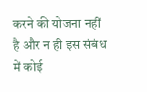करने की योजना नहीं है और न ही इस संबंध में कोई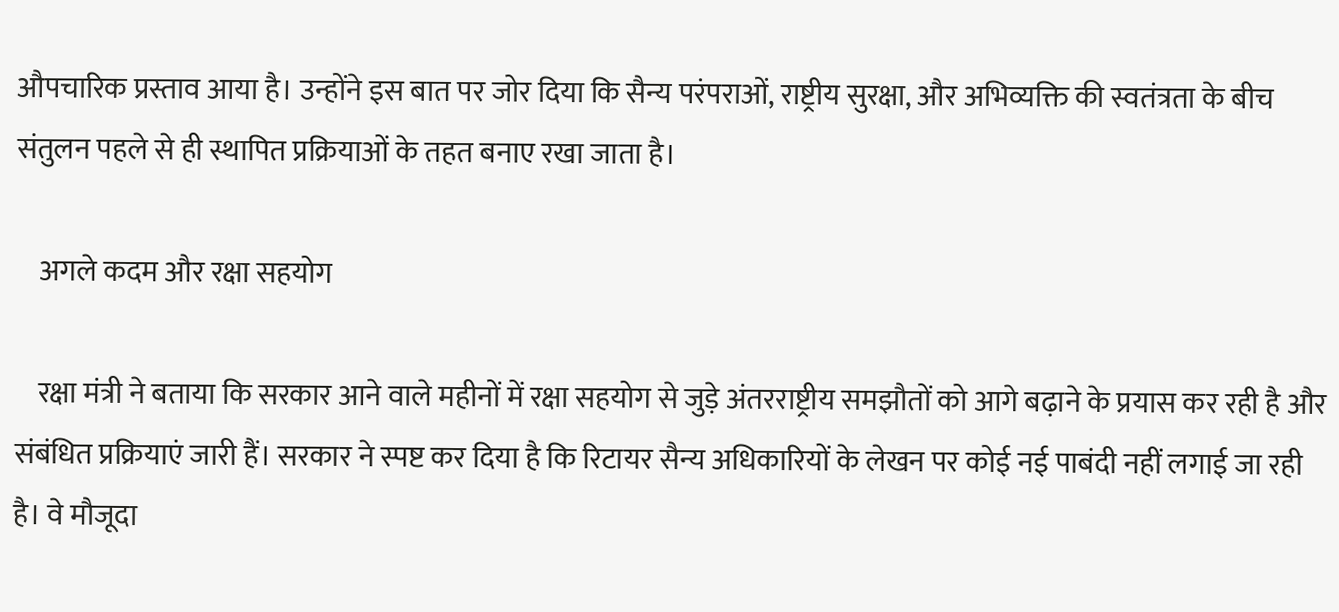औपचारिक प्रस्ताव आया है। उन्होंने इस बात पर जोर दिया कि सैन्य परंपराओं, राष्ट्रीय सुरक्षा, और अभिव्यक्ति की स्वतंत्रता के बीच संतुलन पहले से ही स्थापित प्रक्रियाओं के तहत बनाए रखा जाता है।

    अगले कदम और रक्षा सहयोग

    रक्षा मंत्री ने बताया कि सरकार आने वाले महीनों में रक्षा सहयोग से जुड़े अंतरराष्ट्रीय समझौतों को आगे बढ़ाने के प्रयास कर रही है और संबंधित प्रक्रियाएं जारी हैं। सरकार ने स्पष्ट कर दिया है कि रिटायर सैन्य अधिकारियों के लेखन पर कोई नई पाबंदी नहीं लगाई जा रही है। वे मौजूदा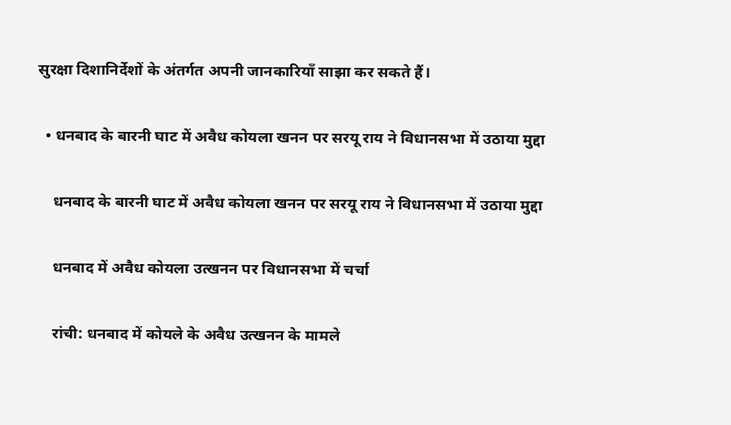सुरक्षा दिशानिर्देशों के अंतर्गत अपनी जानकारियाँ साझा कर सकते हैं।

  • धनबाद के बारनी घाट में अवैध कोयला खनन पर सरयू राय ने विधानसभा में उठाया मुद्दा

    धनबाद के बारनी घाट में अवैध कोयला खनन पर सरयू राय ने विधानसभा में उठाया मुद्दा

    धनबाद में अवैध कोयला उत्खनन पर विधानसभा में चर्चा

    रांची: धनबाद में कोयले के अवैध उत्खनन के मामले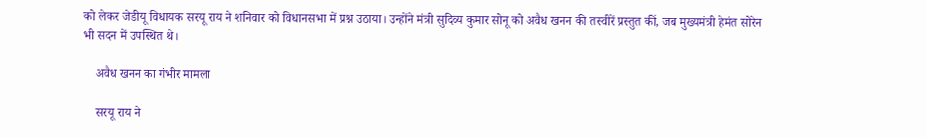को लेकर जेडीयू विधायक सरयू राय ने शनिवार को विधानसभा में प्रश्न उठाया। उन्होंने मंत्री सुदिव्य कुमार सोनू को अवैध खनन की तस्वीरें प्रस्तुत कीं, जब मुख्यमंत्री हेमंत सोरेन भी सदन में उपस्थित थे।

    अवैध खनन का गंभीर मामला

    सरयू राय ने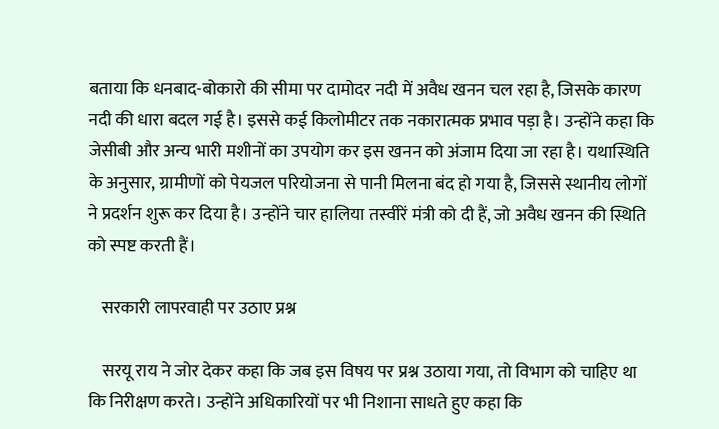बताया कि धनबाद-बोकारो की सीमा पर दामोदर नदी में अवैध खनन चल रहा है, जिसके कारण नदी की धारा बदल गई है। इससे कई किलोमीटर तक नकारात्मक प्रभाव पड़ा है। उन्होंने कहा कि जेसीबी और अन्य भारी मशीनों का उपयोग कर इस खनन को अंजाम दिया जा रहा है। यथास्थिति के अनुसार, ग्रामीणों को पेयजल परियोजना से पानी मिलना बंद हो गया है, जिससे स्थानीय लोगों ने प्रदर्शन शुरू कर दिया है। उन्होंने चार हालिया तस्वीरें मंत्री को दी हैं, जो अवैध खनन की स्थिति को स्पष्ट करती हैं।

    सरकारी लापरवाही पर उठाए प्रश्न

    सरयू राय ने जोर देकर कहा कि जब इस विषय पर प्रश्न उठाया गया, तो विभाग को चाहिए था कि निरीक्षण करते। उन्होंने अधिकारियों पर भी निशाना साधते हुए कहा कि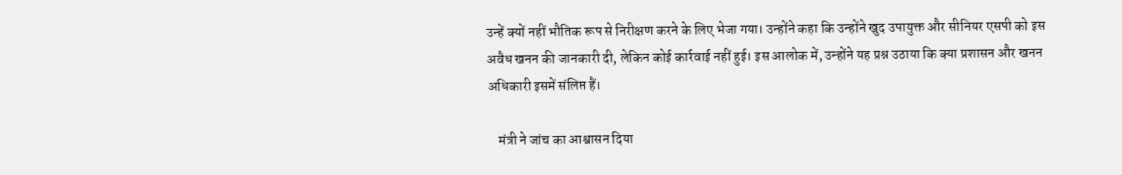उन्हें क्यों नहीं भौतिक रूप से निरीक्षण करने के लिए भेजा गया। उन्होंने कहा कि उन्होंने खुद उपायुक्त और सीनियर एसपी को इस अवैध खनन की जानकारी दी, लेकिन कोई कार्रवाई नहीं हुई। इस आलोक में, उन्होंने यह प्रश्न उठाया कि क्या प्रशासन और खनन अधिकारी इसमें संलिप्त हैं।

    मंत्री ने जांच का आश्वासन दिया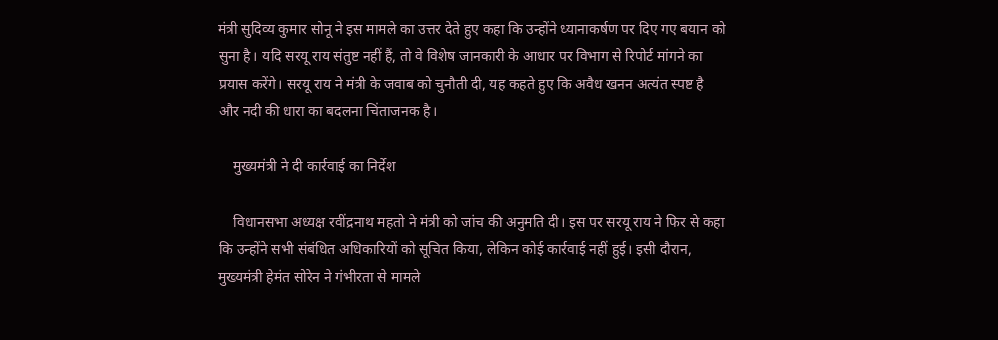मंत्री सुदिव्य कुमार सोनू ने इस मामले का उत्तर देते हुए कहा कि उन्होंने ध्यानाकर्षण पर दिए गए बयान को सुना है। यदि सरयू राय संतुष्ट नहीं हैं, तो वे विशेष जानकारी के आधार पर विभाग से रिपोर्ट मांगने का प्रयास करेंगे। सरयू राय ने मंत्री के जवाब को चुनौती दी, यह कहते हुए कि अवैध खनन अत्यंत स्पष्ट है और नदी की धारा का बदलना चिंताजनक है।

    मुख्यमंत्री ने दी कार्रवाई का निर्देश

    विधानसभा अध्यक्ष रवींद्रनाथ महतो ने मंत्री को जांच की अनुमति दी। इस पर सरयू राय ने फिर से कहा कि उन्होंने सभी संबंधित अधिकारियों को सूचित किया, लेकिन कोई कार्रवाई नहीं हुई। इसी दौरान, मुख्यमंत्री हेमंत सोरेन ने गंभीरता से मामले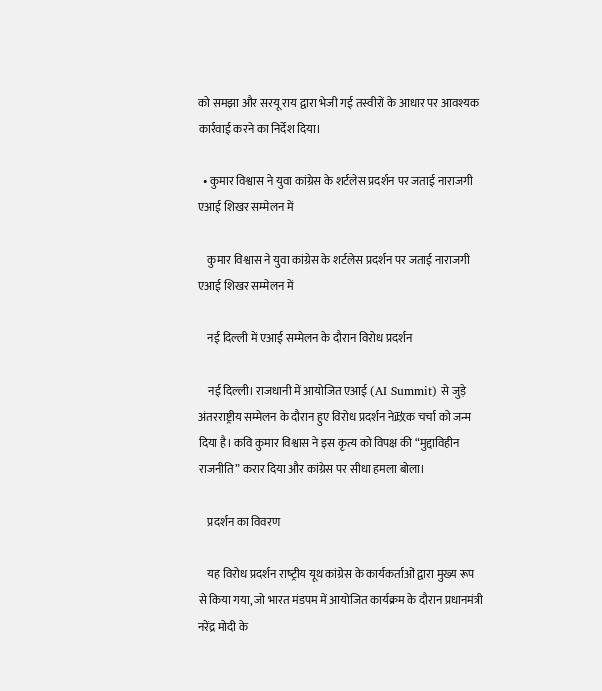को समझा और सरयू राय द्वारा भेजी गई तस्वीरों के आधार पर आवश्यक कार्रवाई करने का निर्देश दिया।

  • कुमार विश्वास ने युवा कांग्रेस के शर्टलेस प्रदर्शन पर जताई नाराजगी एआई शिखर सम्मेलन में

    कुमार विश्वास ने युवा कांग्रेस के शर्टलेस प्रदर्शन पर जताई नाराजगी एआई शिखर सम्मेलन में

    नई दिल्ली में एआई सम्मेलन के दौरान विरोध प्रदर्शन

    नई दिल्ली। राजधानी में आयोजित एआई (AI Summit) से जुड़े अंतरराष्ट्रीय सम्मेलन के दौरान हुए विरोध प्रदर्शन ने政क चर्चा को जन्म दिया है। कवि कुमार विश्वास ने इस कृत्य को विपक्ष की “मुद्दाविहीन राजनीति” करार दिया और कांग्रेस पर सीधा हमला बोला।

    प्रदर्शन का विवरण

    यह विरोध प्रदर्शन राष्‍ट्रीय यूथ कांग्रेस के कार्यकर्ताओं द्वारा मुख्य रूप से किया गया, जो भारत मंडपम में आयोजित कार्यक्रम के दौरान प्रधानमंत्री नरेंद्र मोदी के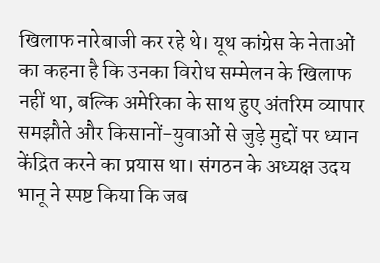खिलाफ नारेबाजी कर रहे थे। यूथ कांग्रेस के नेताओं का कहना है कि उनका विरोध सम्मेलन के खिलाफ नहीं था, बल्कि अमेरिका के साथ हुए अंतरिम व्यापार समझौते और किसानों-युवाओं से जुड़े मुद्दों पर ध्यान केंद्रित करने का प्रयास था। संगठन के अध्यक्ष उदय भानू ने स्पष्ट किया कि जब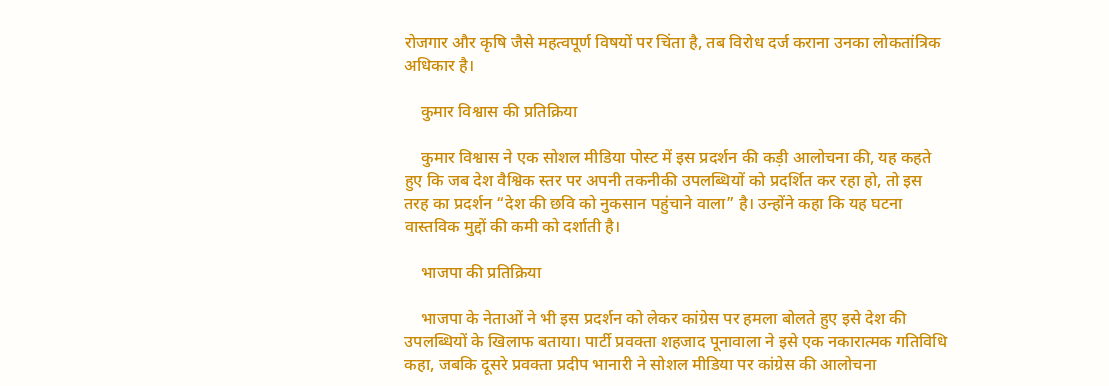रोजगार और कृषि जैसे महत्वपूर्ण विषयों पर चिंता है, तब विरोध दर्ज कराना उनका लोकतांत्रिक अधिकार है।

    कुमार विश्वास की प्रतिक्रिया

    कुमार विश्वास ने एक सोशल मीडिया पोस्ट में इस प्रदर्शन की कड़ी आलोचना की, यह कहते हुए कि जब देश वैश्विक स्तर पर अपनी तकनीकी उपलब्धियों को प्रदर्शित कर रहा हो, तो इस तरह का प्रदर्शन “देश की छवि को नुकसान पहुंचाने वाला” है। उन्होंने कहा कि यह घटना वास्तविक मुद्दों की कमी को दर्शाती है।

    भाजपा की प्रतिक्रिया

    भाजपा के नेताओं ने भी इस प्रदर्शन को लेकर कांग्रेस पर हमला बोलते हुए इसे देश की उपलब्धियों के खिलाफ बताया। पार्टी प्रवक्ता शहजाद पूनावाला ने इसे एक नकारात्मक गतिविधि कहा, जबकि दूसरे प्रवक्ता प्रदीप भानारी ने सोशल मीडिया पर कांग्रेस की आलोचना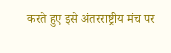करते हुए इसे अंतरराष्ट्रीय मंच पर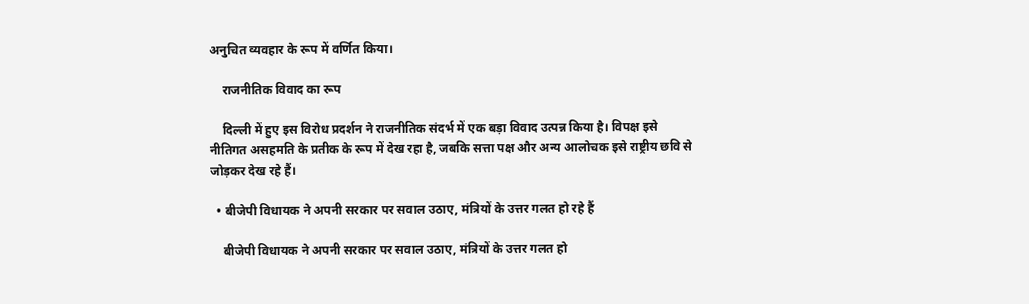अनुचित व्यवहार के रूप में वर्णित किया।

    राजनीतिक विवाद का रूप

    दिल्ली में हुए इस विरोध प्रदर्शन ने राजनीतिक संदर्भ में एक बड़ा विवाद उत्पन्न किया है। विपक्ष इसे नीतिगत असहमति के प्रतीक के रूप में देख रहा है, जबकि सत्ता पक्ष और अन्य आलोचक इसे राष्ट्रीय छवि से जोड़कर देख रहे हैं।

  • बीजेपी विधायक ने अपनी सरकार पर सवाल उठाए, मंत्रियों के उत्तर गलत हो रहे हैं

    बीजेपी विधायक ने अपनी सरकार पर सवाल उठाए, मंत्रियों के उत्तर गलत हो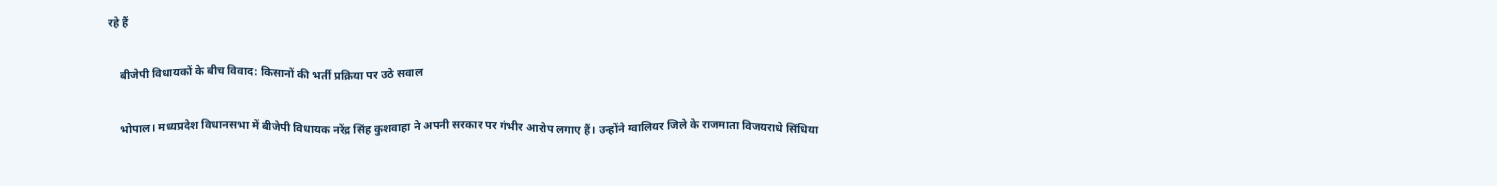रहे हैं

    बीजेपी विधायकों के बीच विवाद: किसानों की भर्ती प्रक्रिया पर उठे सवाल

    भोपाल। मध्यप्रदेश विधानसभा में बीजेपी विधायक नरेंद्र सिंह कुशवाहा ने अपनी सरकार पर गंभीर आरोप लगाए हैं। उन्होंने ग्वालियर जिले के राजमाता विजयराधे सिंधिया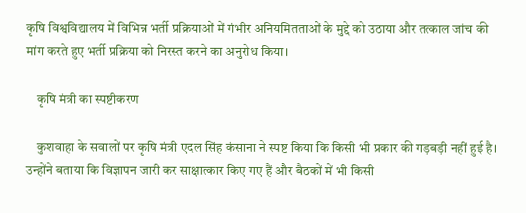कृषि विश्वविद्यालय में विभिन्न भर्ती प्रक्रियाओं में गंभीर अनियमितताओं के मुद्दे को उठाया और तत्काल जांच की मांग करते हुए भर्ती प्रक्रिया को निरस्त करने का अनुरोध किया।

    कृषि मंत्री का स्पष्टीकरण

    कुशवाहा के सवालों पर कृषि मंत्री एदल सिंह कंसाना ने स्पष्ट किया कि किसी भी प्रकार की गड़बड़ी नहीं हुई है। उन्होंने बताया कि विज्ञापन जारी कर साक्षात्कार किए गए हैं और बैठकों में भी किसी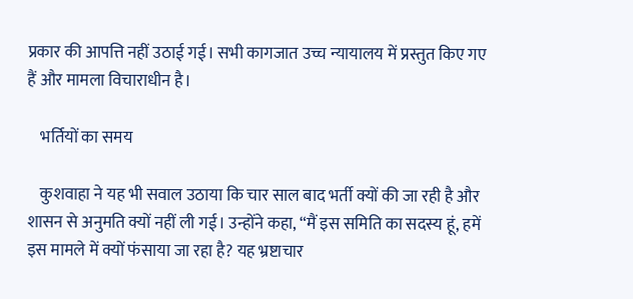प्रकार की आपत्ति नहीं उठाई गई। सभी कागजात उच्च न्यायालय में प्रस्तुत किए गए हैं और मामला विचाराधीन है।

    भर्तियों का समय

    कुशवाहा ने यह भी सवाल उठाया कि चार साल बाद भर्ती क्यों की जा रही है और शासन से अनुमति क्यों नहीं ली गई। उन्होंने कहा, “मैं इस समिति का सदस्य हूं, हमें इस मामले में क्यों फंसाया जा रहा है? यह भ्रष्टाचार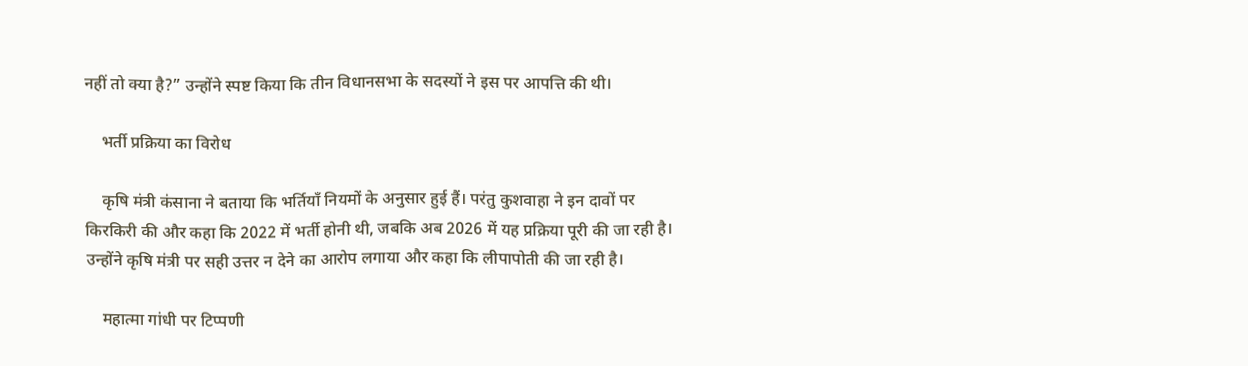नहीं तो क्या है?” उन्होंने स्पष्ट किया कि तीन विधानसभा के सदस्यों ने इस पर आपत्ति की थी।

    भर्ती प्रक्रिया का विरोध

    कृषि मंत्री कंसाना ने बताया कि भर्तियाँ नियमों के अनुसार हुई हैं। परंतु कुशवाहा ने इन दावों पर किरकिरी की और कहा कि 2022 में भर्ती होनी थी, जबकि अब 2026 में यह प्रक्रिया पूरी की जा रही है। उन्होंने कृषि मंत्री पर सही उत्तर न देने का आरोप लगाया और कहा कि लीपापोती की जा रही है।

    महात्मा गांधी पर टिप्पणी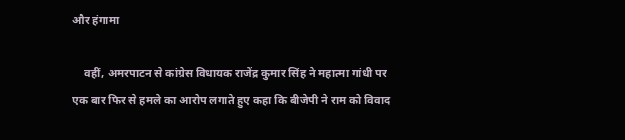और हंगामा

    वहीं, अमरपाटन से कांग्रेस विधायक राजेंद्र कुमार सिंह ने महात्मा गांधी पर एक बार फिर से हमले का आरोप लगाते हुए कहा कि बीजेपी ने राम को विवाद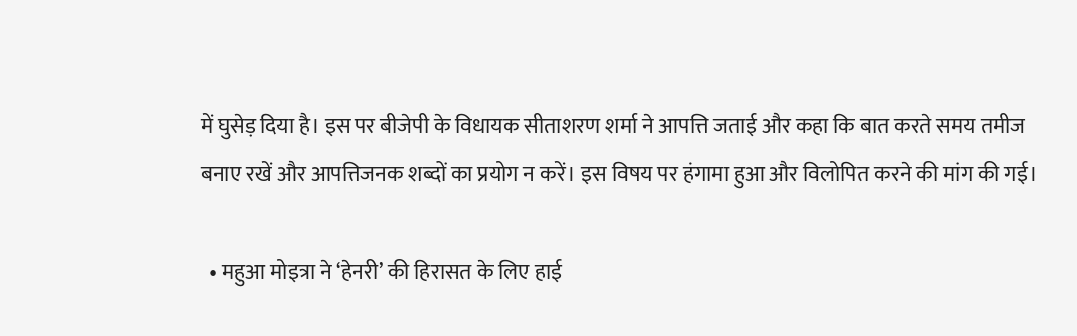में घुसेड़ दिया है। इस पर बीजेपी के विधायक सीताशरण शर्मा ने आपत्ति जताई और कहा कि बात करते समय तमीज बनाए रखें और आपत्तिजनक शब्दों का प्रयोग न करें। इस विषय पर हंगामा हुआ और विलोपित करने की मांग की गई।

  • महुआ मोइत्रा ने ‘हेनरी’ की हिरासत के लिए हाई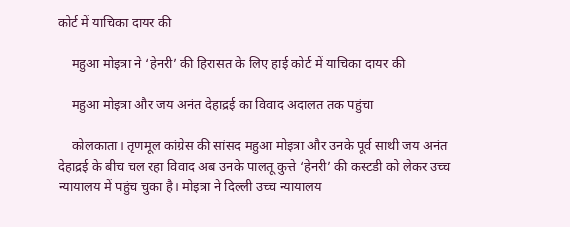कोर्ट में याचिका दायर की

    महुआ मोइत्रा ने ‘हेनरी’ की हिरासत के लिए हाई कोर्ट में याचिका दायर की

    महुआ मोइत्रा और जय अनंत देहाद्रई का विवाद अदालत तक पहुंचा

    कोलकाता। तृणमूल कांग्रेस की सांसद महुआ मोइत्रा और उनके पूर्व साथी जय अनंत देहाद्रई के बीच चल रहा विवाद अब उनके पालतू कुत्ते ‘हेनरी’ की कस्टडी को लेकर उच्च न्यायालय में पहुंच चुका है। मोइत्रा ने दिल्ली उच्च न्यायालय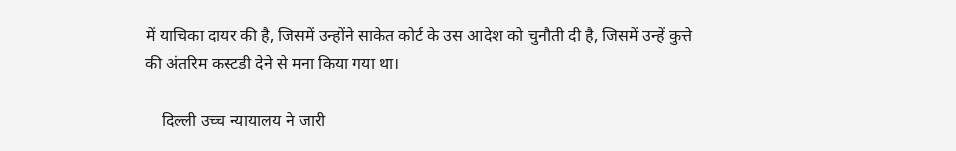में याचिका दायर की है, जिसमें उन्होंने साकेत कोर्ट के उस आदेश को चुनौती दी है, जिसमें उन्हें कुत्ते की अंतरिम कस्टडी देने से मना किया गया था।

    दिल्ली उच्च न्यायालय ने जारी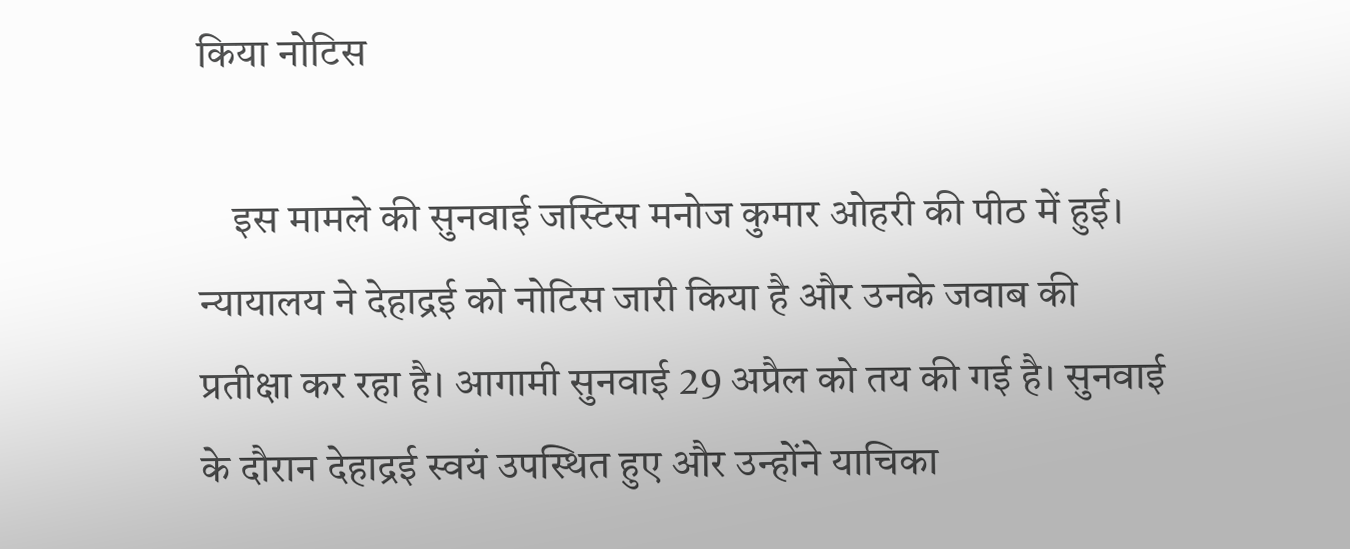किया नोटिस

    इस मामले की सुनवाई जस्टिस मनोज कुमार ओहरी की पीठ में हुई। न्यायालय ने देहाद्रई को नोटिस जारी किया है और उनके जवाब की प्रतीक्षा कर रहा है। आगामी सुनवाई 29 अप्रैल को तय की गई है। सुनवाई के दौरान देहाद्रई स्वयं उपस्थित हुए और उन्होंने याचिका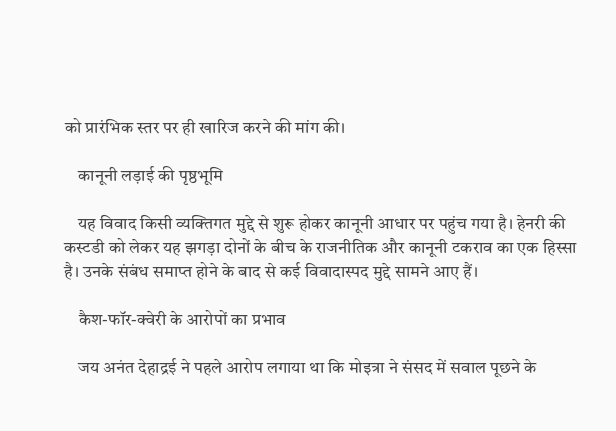को प्रारंभिक स्तर पर ही खारिज करने की मांग की।

    कानूनी लड़ाई की पृष्ठभूमि

    यह विवाद किसी व्यक्तिगत मुद्दे से शुरू होकर कानूनी आधार पर पहुंच गया है। हेनरी की कस्टडी को लेकर यह झगड़ा दोनों के बीच के राजनीतिक और कानूनी टकराव का एक हिस्सा है। उनके संबंध समाप्त होने के बाद से कई विवादास्पद मुद्दे सामने आए हैं।

    कैश-फॉर-क्वेरी के आरोपों का प्रभाव

    जय अनंत देहाद्रई ने पहले आरोप लगाया था कि मोइत्रा ने संसद में सवाल पूछने के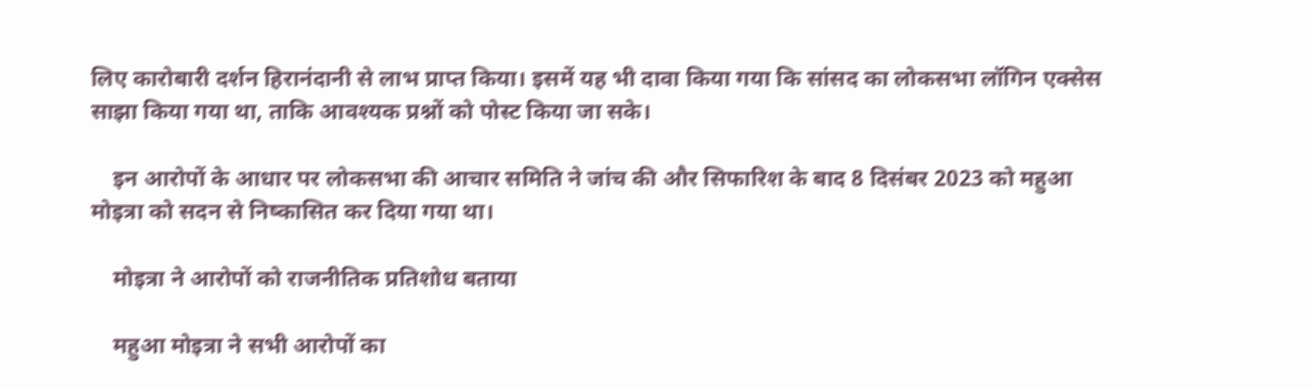लिए कारोबारी दर्शन हिरानंदानी से लाभ प्राप्त किया। इसमें यह भी दावा किया गया कि सांसद का लोकसभा लॉगिन एक्सेस साझा किया गया था, ताकि आवश्यक प्रश्नों को पोस्ट किया जा सके।

    इन आरोपों के आधार पर लोकसभा की आचार समिति ने जांच की और सिफारिश के बाद 8 दिसंबर 2023 को महुआ मोइत्रा को सदन से निष्कासित कर दिया गया था।

    मोइत्रा ने आरोपों को राजनीतिक प्रतिशोध बताया

    महुआ मोइत्रा ने सभी आरोपों का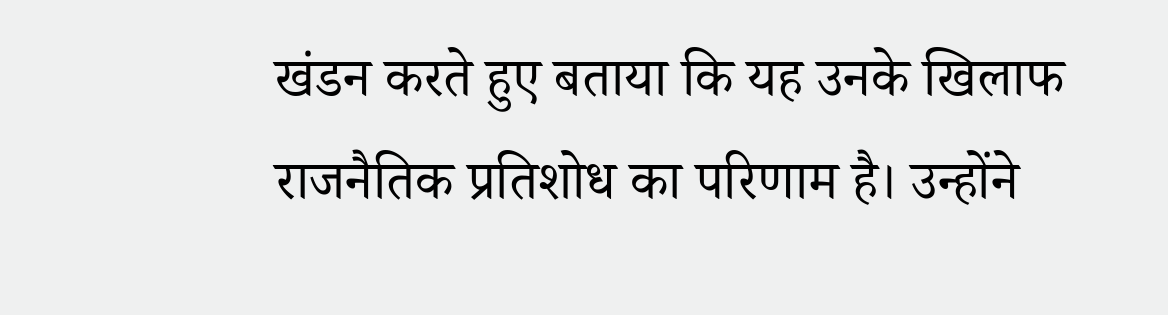खंडन करते हुए बताया कि यह उनके खिलाफ राजनैतिक प्रतिशोध का परिणाम है। उन्होंने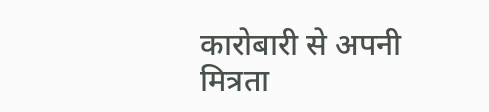कारोबारी से अपनी मित्रता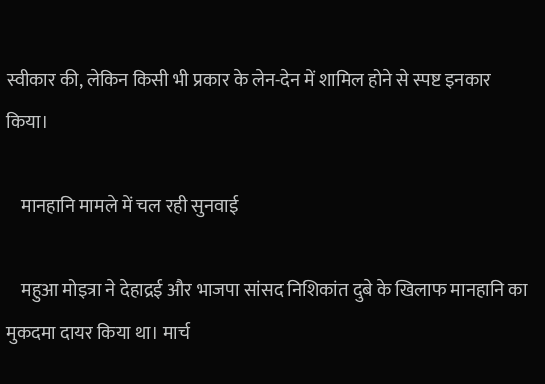स्वीकार की, लेकिन किसी भी प्रकार के लेन-देन में शामिल होने से स्पष्ट इनकार किया।

    मानहानि मामले में चल रही सुनवाई

    महुआ मोइत्रा ने देहाद्रई और भाजपा सांसद निशिकांत दुबे के खिलाफ मानहानि का मुकदमा दायर किया था। मार्च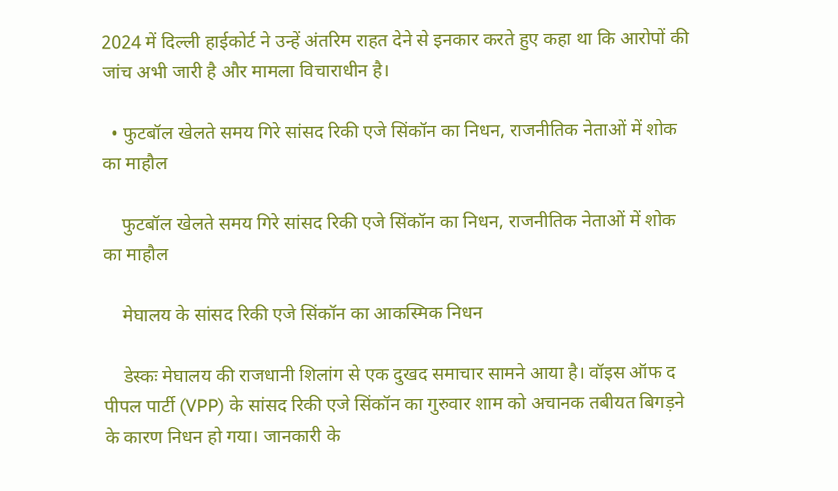2024 में दिल्ली हाईकोर्ट ने उन्हें अंतरिम राहत देने से इनकार करते हुए कहा था कि आरोपों की जांच अभी जारी है और मामला विचाराधीन है।

  • फुटबॉल खेलते समय गिरे सांसद रिकी एजे सिंकॉन का निधन, राजनीतिक नेताओं में शोक का माहौल

    फुटबॉल खेलते समय गिरे सांसद रिकी एजे सिंकॉन का निधन, राजनीतिक नेताओं में शोक का माहौल

    मेघालय के सांसद रिकी एजे सिंकॉन का आकस्मिक निधन

    डेस्कः मेघालय की राजधानी शिलांग से एक दुखद समाचार सामने आया है। वॉइस ऑफ द पीपल पार्टी (VPP) के सांसद रिकी एजे सिंकॉन का गुरुवार शाम को अचानक तबीयत बिगड़ने के कारण निधन हो गया। जानकारी के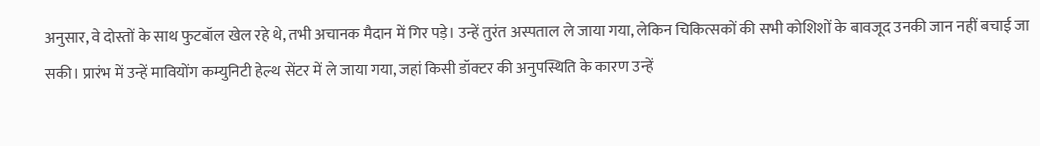अनुसार, वे दोस्तों के साथ फुटबॉल खेल रहे थे, तभी अचानक मैदान में गिर पड़े। उन्हें तुरंत अस्पताल ले जाया गया, लेकिन चिकित्सकों की सभी कोशिशों के बावजूद उनकी जान नहीं बचाई जा सकी। प्रारंभ में उन्हें मावियोंग कम्युनिटी हेल्थ सेंटर में ले जाया गया, जहां किसी डॉक्टर की अनुपस्थिति के कारण उन्हें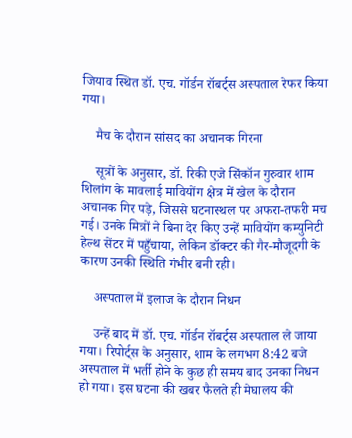जियाव स्थित डॉ. एच. गॉर्डन रॉबर्ट्स अस्पताल रेफर किया गया।

    मैच के दौरान सांसद का अचानक गिरना

    सूत्रों के अनुसार, डॉ. रिकी एजे सिंकॉन गुरुवार शाम शिलांग के मावलाई मावियोंग क्षेत्र में खेल के दौरान अचानक गिर पड़े, जिससे घटनास्थल पर अफरा-तफरी मच गई। उनके मित्रों ने बिना देर किए उन्हें मावियोंग कम्युनिटी हेल्थ सेंटर में पहुँचाया, लेकिन डॉक्टर की गैर-मौजूदगी के कारण उनकी स्थिति गंभीर बनी रही।

    अस्पताल में इलाज के दौरान निधन

    उन्हें बाद में डॉ. एच. गॉर्डन रॉबर्ट्स अस्पताल ले जाया गया। रिपोर्ट्स के अनुसार, शाम के लगभग 8:42 बजे अस्पताल में भर्ती होने के कुछ ही समय बाद उनका निधन हो गया। इस घटना की खबर फैलते ही मेघालय की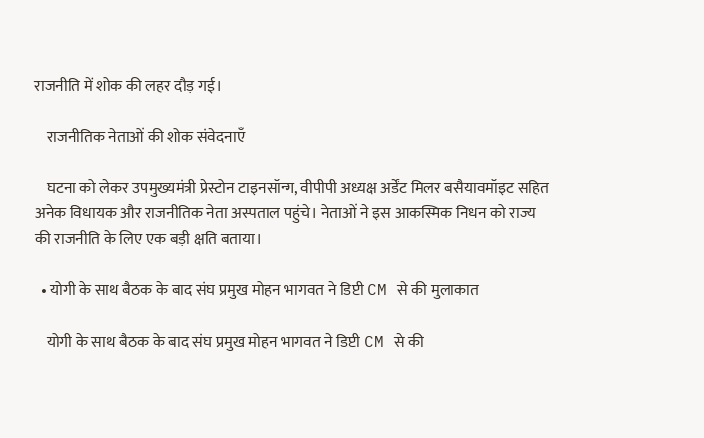राजनीति में शोक की लहर दौड़ गई।

    राजनीतिक नेताओं की शोक संवेदनाएँ

    घटना को लेकर उपमुख्यमंत्री प्रेस्टोन टाइनसॉन्ग, वीपीपी अध्यक्ष अर्डेंट मिलर बसैयावमॉइट सहित अनेक विधायक और राजनीतिक नेता अस्पताल पहुंचे। नेताओं ने इस आकस्मिक निधन को राज्य की राजनीति के लिए एक बड़ी क्षति बताया।

  • योगी के साथ बैठक के बाद संघ प्रमुख मोहन भागवत ने डिप्टी CM से की मुलाकात

    योगी के साथ बैठक के बाद संघ प्रमुख मोहन भागवत ने डिप्टी CM से की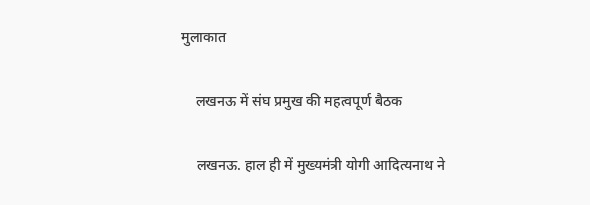मुलाकात

    लखनऊ में संघ प्रमुख की महत्वपूर्ण बैठक

    लखनऊ. हाल ही में मुख्यमंत्री योगी आदित्यनाथ ने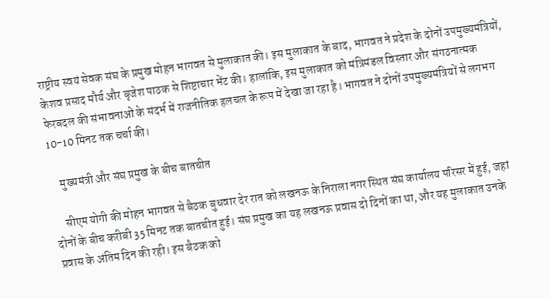राष्ट्रीय स्वयं सेवक संघ के प्रमुख मोहन भागवत से मुलाकात की। इस मुलाकात के बाद, भागवत ने प्रदेश के दोनों उपमुख्यमंत्रियों, केशव प्रसाद मौर्य और बृजेश पाठक से शिष्टाचार भेंट की। हालांकि, इस मुलाकात को मंत्रिमंडल विस्तार और संगठनात्मक फेरबदल की संभावनाओं के संदर्भ में राजनीतिक हलचल के रूप में देखा जा रहा है। भागवत ने दोनों उपमुख्यमंत्रियों से लगभग 10-10 मिनट तक चर्चा की।

    मुख्यमंत्री और संघ प्रमुख के बीच बातचीत

    सीएम योगी की मोहन भागवत से बैठक बुधवार देर रात को लखनऊ के निराला नगर स्थित संघ कार्यालय परिसर में हुई, जहां दोनों के बीच करीबी 35 मिनट तक बातचीत हुई। संघ प्रमुख का यह लखनऊ प्रवास दो दिनों का था, और यह मुलाकात उनके प्रवास के अंतिम दिन की रही। इस बैठक को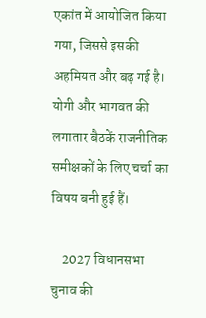एकांत में आयोजित किया गया, जिससे इसकी अहमियत और बढ़ गई है। योगी और भागवत की लगातार बैठकें राजनीतिक समीक्षकों के लिए चर्चा का विषय बनी हुई हैं।

    2027 विधानसभा चुनाव की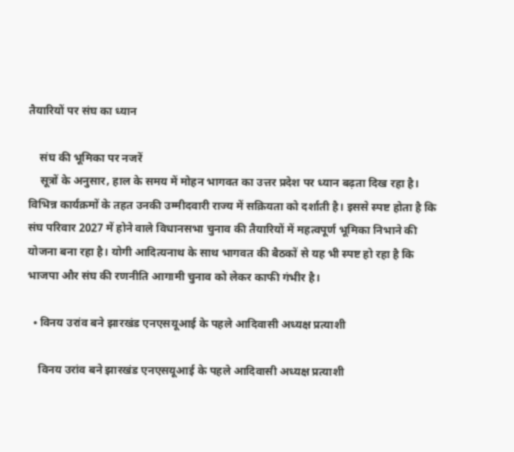तैयारियों पर संघ का ध्यान

    संघ की भूमिका पर नजरें
    सूत्रों के अनुसार, हाल के समय में मोहन भागवत का उत्तर प्रदेश पर ध्यान बढ़ता दिख रहा है। विभिन्न कार्यक्रमों के तहत उनकी उम्मीदवारी राज्य में सक्रियता को दर्शाती है। इससे स्पष्ट होता है कि संघ परिवार 2027 में होने वाले विधानसभा चुनाव की तैयारियों में महत्वपूर्ण भूमिका निभाने की योजना बना रहा है। योगी आदित्यनाथ के साथ भागवत की बैठकों से यह भी स्पष्ट हो रहा है कि भाजपा और संघ की रणनीति आगामी चुनाव को लेकर काफी गंभीर है।

  • विनय उरांव बने झारखंड एनएसयूआई के पहले आदिवासी अध्यक्ष प्रत्याशी

    विनय उरांव बने झारखंड एनएसयूआई के पहले आदिवासी अध्यक्ष प्रत्याशी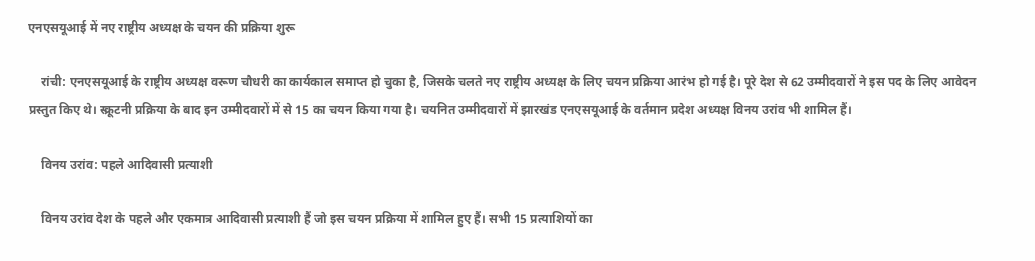एनएसयूआई में नए राष्ट्रीय अध्यक्ष के चयन की प्रक्रिया शुरू

    रांची: एनएसयूआई के राष्ट्रीय अध्यक्ष वरूण चौधरी का कार्यकाल समाप्त हो चुका है, जिसके चलते नए राष्ट्रीय अध्यक्ष के लिए चयन प्रक्रिया आरंभ हो गई है। पूरे देश से 62 उम्मीदवारों ने इस पद के लिए आवेदन प्रस्तुत किए थे। स्क्रूटनी प्रक्रिया के बाद इन उम्मीदवारों में से 15 का चयन किया गया है। चयनित उम्मीदवारों में झारखंड एनएसयूआई के वर्तमान प्रदेश अध्यक्ष विनय उरांव भी शामिल हैं।

    विनय उरांव: पहले आदिवासी प्रत्याशी

    विनय उरांव देश के पहले और एकमात्र आदिवासी प्रत्याशी हैं जो इस चयन प्रक्रिया में शामिल हुए हैं। सभी 15 प्रत्याशियों का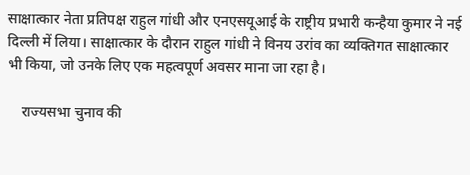साक्षात्कार नेता प्रतिपक्ष राहुल गांधी और एनएसयूआई के राष्ट्रीय प्रभारी कन्हैया कुमार ने नई दिल्ली में लिया। साक्षात्कार के दौरान राहुल गांधी ने विनय उरांव का व्यक्तिगत साक्षात्कार भी किया, जो उनके लिए एक महत्वपूर्ण अवसर माना जा रहा है।

    राज्यसभा चुनाव की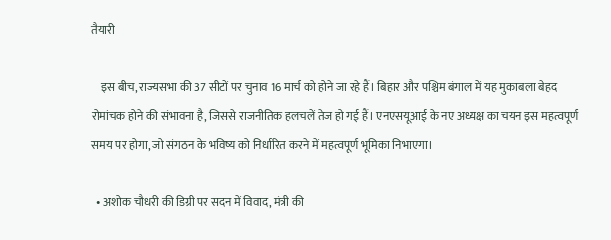तैयारी

    इस बीच, राज्यसभा की 37 सीटों पर चुनाव 16 मार्च को होने जा रहे हैं। बिहार और पश्चिम बंगाल में यह मुकाबला बेहद रोमांचक होने की संभावना है, जिससे राजनीतिक हलचलें तेज हो गई हैं। एनएसयूआई के नए अध्यक्ष का चयन इस महत्वपूर्ण समय पर होगा, जो संगठन के भविष्य को निर्धारित करने में महत्वपूर्ण भूमिका निभाएगा।

  • अशोक चौधरी की डिग्री पर सदन में विवाद, मंत्री की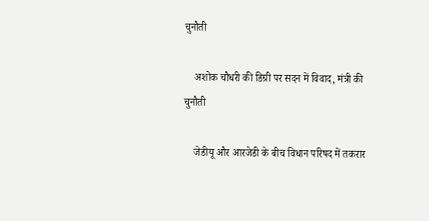चुनौती

    अशोक चौधरी की डिग्री पर सदन में विवाद, मंत्री की चुनौती

    जेडीयू और आरजेडी के बीच विधान परिषद में तकरार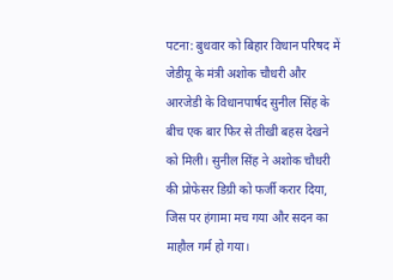पटना: बुधवार को बिहार विधान परिषद में जेडीयू के मंत्री अशोक चौधरी और आरजेडी के विधानपार्षद सुनील सिंह के बीच एक बार फिर से तीखी बहस देखने को मिली। सुनील सिंह ने अशोक चौधरी की प्रोफेसर डिग्री को फर्जी करार दिया, जिस पर हंगामा मच गया और सदन का माहौल गर्म हो गया।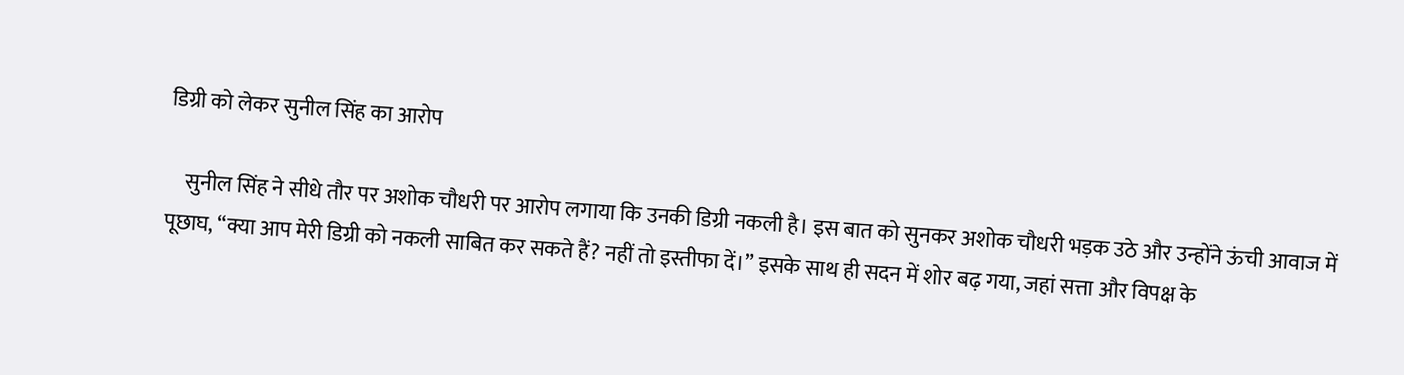डिग्री को लेकर सुनील सिंह का आरोप

    सुनील सिंह ने सीधे तौर पर अशोक चौधरी पर आरोप लगाया कि उनकी डिग्री नकली है। इस बात को सुनकर अशोक चौधरी भड़क उठे और उन्होंने ऊंची आवाज में पूछाघ, “क्या आप मेरी डिग्री को नकली साबित कर सकते हैं? नहीं तो इस्तीफा दें।” इसके साथ ही सदन में शोर बढ़ गया, जहां सत्ता और विपक्ष के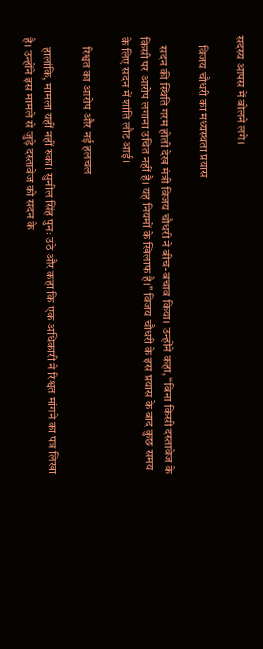सदस्य आपस में बोलने लगे।

    विजय चौधरी का मध्यस्थता प्रयास

    सदन की स्थिति गरम होती देख मंत्री विजय चौधरी ने बीच-बचाव किया। उन्होंने कहा, “बिना किसी दस्तावेज के किसी पर आरोप लगाना उचित नहीं है। यह नियमों के खिलाफ है।” विजय चौधरी के इस प्रयास के बाद कुछ समय के लिए सदन में शांति लौट आई।

    रिश्वत का आरोप और नई हलचल

    हालांकि, मामला यहीं नहीं रुका। सुनील सिंह पुनः उठे और कहा कि एक अधिकारी ने रिश्वत मांगने का पत्र लिखा है। उन्होंने इस मामले से जुड़े दस्तावेज को सदन के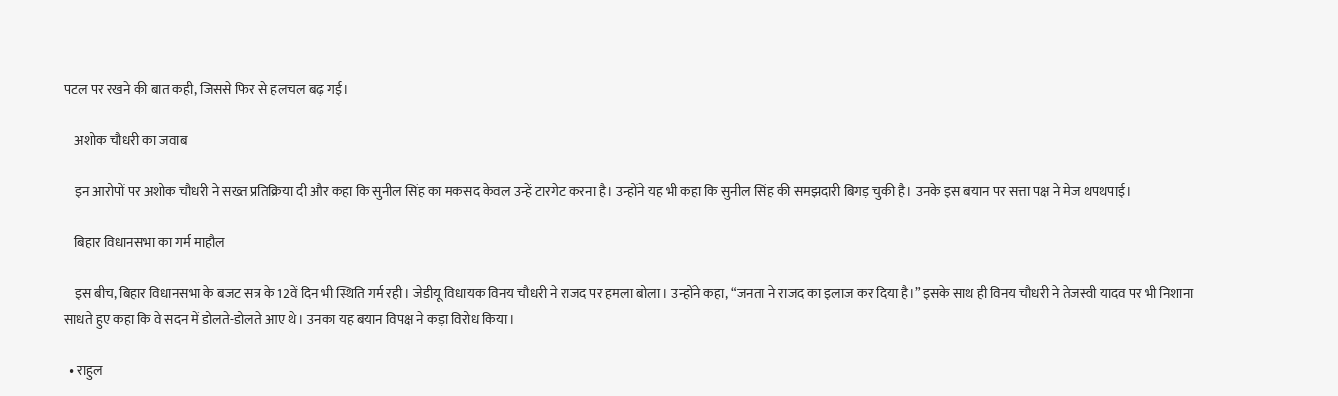पटल पर रखने की बात कही, जिससे फिर से हलचल बढ़ गई।

    अशोक चौधरी का जवाब

    इन आरोपों पर अशोक चौधरी ने सख्त प्रतिक्रिया दी और कहा कि सुनील सिंह का मकसद केवल उन्हें टारगेट करना है। उन्होंने यह भी कहा कि सुनील सिंह की समझदारी बिगड़ चुकी है। उनके इस बयान पर सत्ता पक्ष ने मेज थपथपाई।

    बिहार विधानसभा का गर्म माहौल

    इस बीच, बिहार विधानसभा के बजट सत्र के 12वें दिन भी स्थिति गर्म रही। जेडीयू विधायक विनय चौधरी ने राजद पर हमला बोला। उन्होंने कहा, “जनता ने राजद का इलाज कर दिया है।” इसके साथ ही विनय चौधरी ने तेजस्वी यादव पर भी निशाना साधते हुए कहा कि वे सदन में डोलते-डोलते आए थे। उनका यह बयान विपक्ष ने कड़ा विरोध किया।

  • राहुल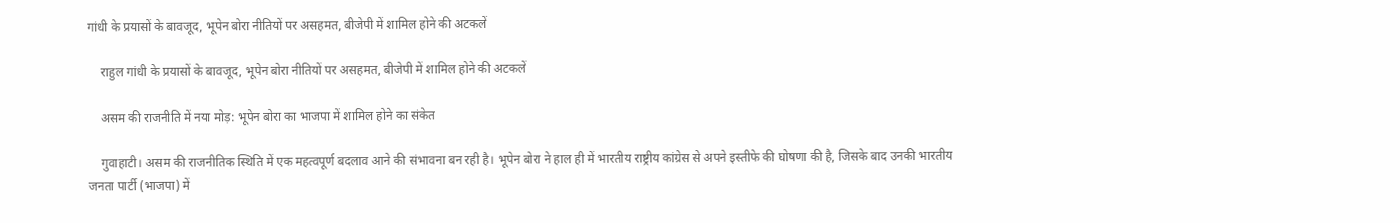गांधी के प्रयासों के बावजूद, भूपेन बोरा नीतियों पर असहमत, बीजेपी में शामिल होने की अटकलें

    राहुल गांधी के प्रयासों के बावजूद, भूपेन बोरा नीतियों पर असहमत, बीजेपी में शामिल होने की अटकलें

    असम की राजनीति में नया मोड़: भूपेन बोरा का भाजपा में शामिल होने का संकेत

    गुवाहाटी। असम की राजनीतिक स्थिति में एक महत्वपूर्ण बदलाव आने की संभावना बन रही है। भूपेन बोरा ने हाल ही में भारतीय राष्ट्रीय कांग्रेस से अपने इस्तीफे की घोषणा की है, जिसके बाद उनकी भारतीय जनता पार्टी (भाजपा) में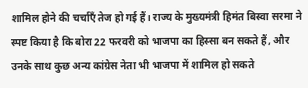शामिल होने की चर्चाएँ तेज हो गई हैं। राज्य के मुख्यमंत्री हिमंत बिस्वा सरमा ने स्पष्ट किया है कि बोरा 22 फरवरी को भाजपा का हिस्सा बन सकते हैं, और उनके साथ कुछ अन्य कांग्रेस नेता भी भाजपा में शामिल हो सकते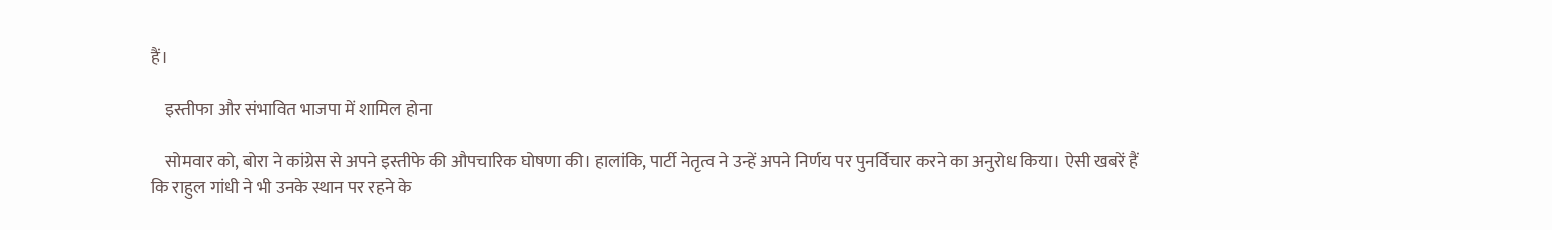हैं।

    इस्तीफा और संभावित भाजपा में शामिल होना

    सोमवार को, बोरा ने कांग्रेस से अपने इस्तीफे की औपचारिक घोषणा की। हालांकि, पार्टी नेतृत्व ने उन्हें अपने निर्णय पर पुनर्विचार करने का अनुरोध किया। ऐसी खबरें हैं कि राहुल गांधी ने भी उनके स्थान पर रहने के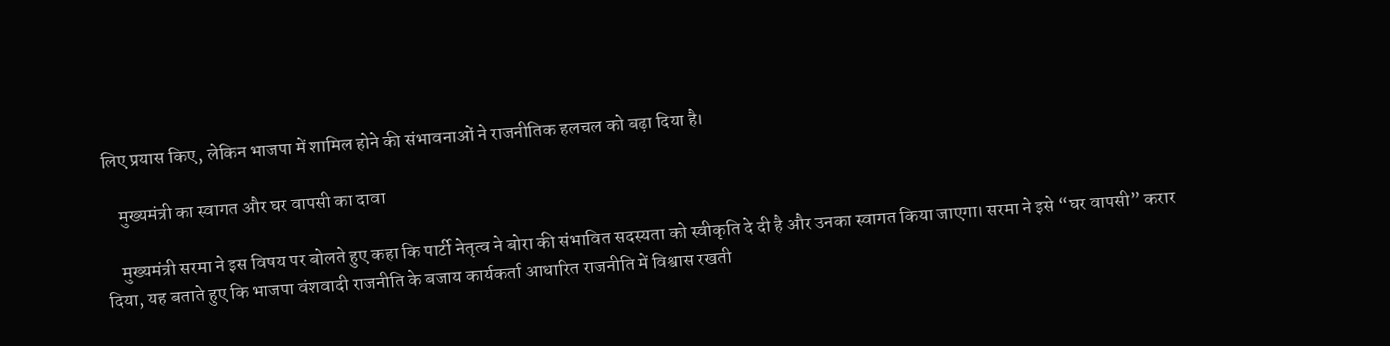लिए प्रयास किए, लेकिन भाजपा में शामिल होने की संभावनाओं ने राजनीतिक हलचल को बढ़ा दिया है।

    मुख्यमंत्री का स्वागत और घर वापसी का दावा

    मुख्यमंत्री सरमा ने इस विषय पर बोलते हुए कहा कि पार्टी नेतृत्व ने बोरा की संभावित सदस्यता को स्वीकृति दे दी है और उनका स्वागत किया जाएगा। सरमा ने इसे “घर वापसी” करार दिया, यह बताते हुए कि भाजपा वंशवादी राजनीति के बजाय कार्यकर्ता आधारित राजनीति में विश्वास रखती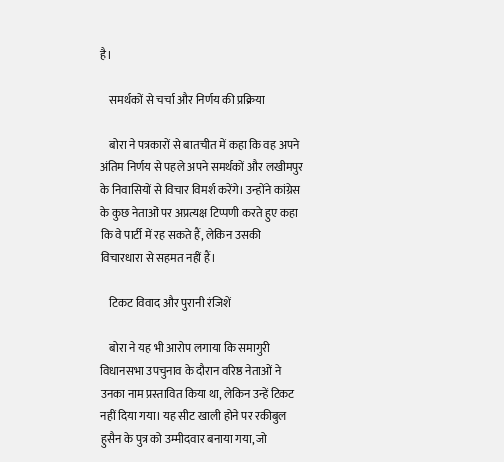है।

    समर्थकों से चर्चा और निर्णय की प्रक्रिया

    बोरा ने पत्रकारों से बातचीत में कहा कि वह अपने अंतिम निर्णय से पहले अपने समर्थकों और लखीमपुर के निवासियों से विचार विमर्श करेंगे। उन्होंने कांग्रेस के कुछ नेताओं पर अप्रत्यक्ष टिप्पणी करते हुए कहा कि वे पार्टी में रह सकते हैं, लेकिन उसकी विचारधारा से सहमत नहीं हैं।

    टिकट विवाद और पुरानी रंजिशें

    बोरा ने यह भी आरोप लगाया कि समागुरी विधानसभा उपचुनाव के दौरान वरिष्ठ नेताओं ने उनका नाम प्रस्तावित किया था, लेकिन उन्हें टिकट नहीं दिया गया। यह सीट खाली होने पर रकीबुल हुसैन के पुत्र को उम्मीदवार बनाया गया, जो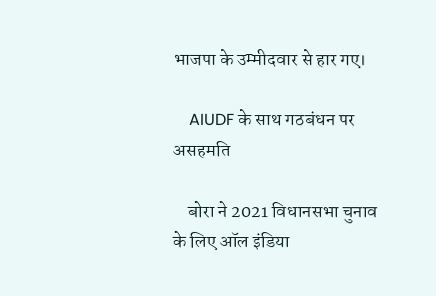भाजपा के उम्मीदवार से हार गए।

    AIUDF के साथ गठबंधन पर असहमति

    बोरा ने 2021 विधानसभा चुनाव के लिए ऑल इंडिया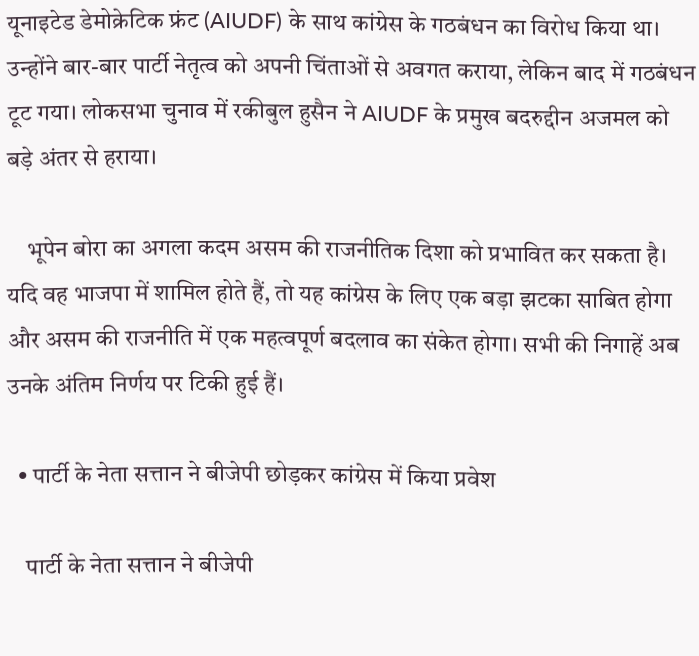यूनाइटेड डेमोक्रेटिक फ्रंट (AIUDF) के साथ कांग्रेस के गठबंधन का विरोध किया था। उन्होंने बार-बार पार्टी नेतृत्व को अपनी चिंताओं से अवगत कराया, लेकिन बाद में गठबंधन टूट गया। लोकसभा चुनाव में रकीबुल हुसैन ने AIUDF के प्रमुख बदरुद्दीन अजमल को बड़े अंतर से हराया।

    भूपेन बोरा का अगला कदम असम की राजनीतिक दिशा को प्रभावित कर सकता है। यदि वह भाजपा में शामिल होते हैं, तो यह कांग्रेस के लिए एक बड़ा झटका साबित होगा और असम की राजनीति में एक महत्वपूर्ण बदलाव का संकेत होगा। सभी की निगाहें अब उनके अंतिम निर्णय पर टिकी हुई हैं।

  • पार्टी के नेता सत्तान ने बीजेपी छोड़कर कांग्रेस में किया प्रवेश

    पार्टी के नेता सत्तान ने बीजेपी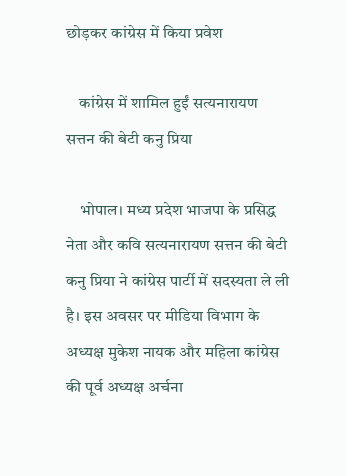छोड़कर कांग्रेस में किया प्रवेश

    कांग्रेस में शामिल हुईं सत्यनारायण सत्तन की बेटी कनु प्रिया

    भोपाल। मध्य प्रदेश भाजपा के प्रसिद्ध नेता और कवि सत्यनारायण सत्तन की बेटी कनु प्रिया ने कांग्रेस पार्टी में सदस्यता ले ली है। इस अवसर पर मीडिया विभाग के अध्यक्ष मुकेश नायक और महिला कांग्रेस की पूर्व अध्यक्ष अर्चना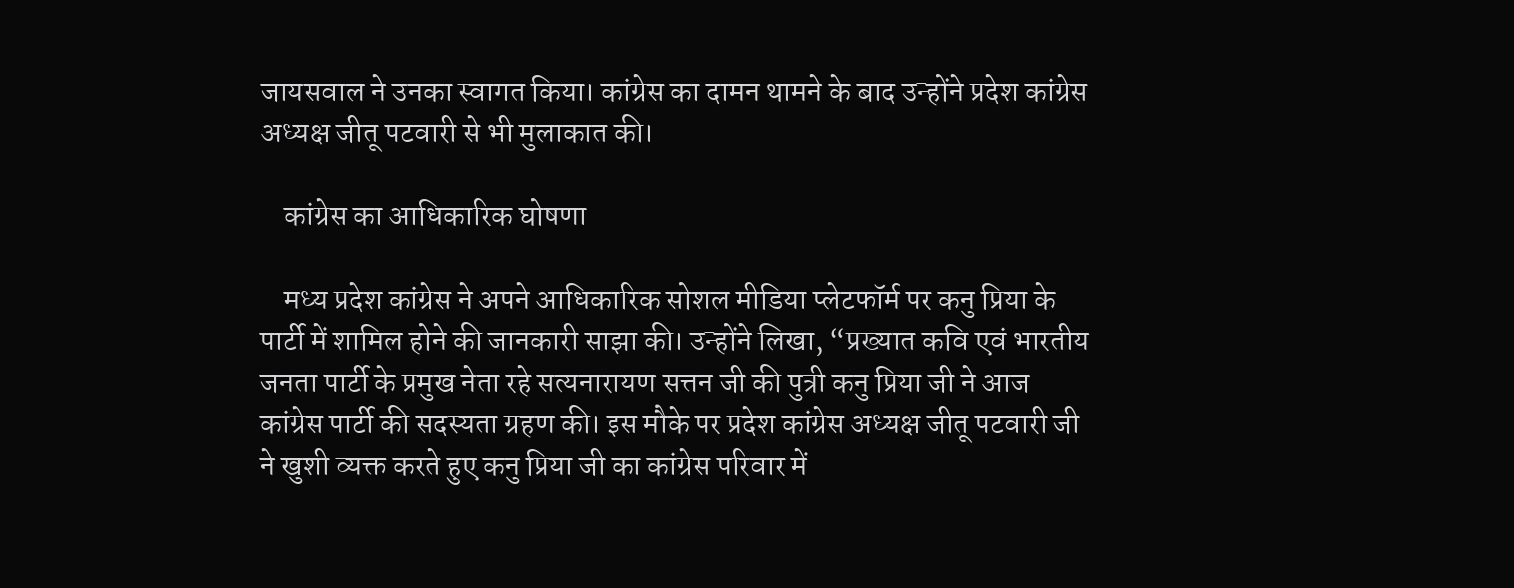जायसवाल ने उनका स्वागत किया। कांग्रेस का दामन थामने के बाद उन्होंने प्रदेश कांग्रेस अध्यक्ष जीतू पटवारी से भी मुलाकात की।

    कांग्रेस का आधिकारिक घोषणा

    मध्य प्रदेश कांग्रेस ने अपने आधिकारिक सोशल मीडिया प्लेटफॉर्म पर कनु प्रिया के पार्टी में शामिल होने की जानकारी साझा की। उन्होंने लिखा, “प्रख्यात कवि एवं भारतीय जनता पार्टी के प्रमुख नेता रहे सत्यनारायण सत्तन जी की पुत्री कनु प्रिया जी ने आज कांग्रेस पार्टी की सदस्यता ग्रहण की। इस मौके पर प्रदेश कांग्रेस अध्यक्ष जीतू पटवारी जी ने खुशी व्यक्त करते हुए कनु प्रिया जी का कांग्रेस परिवार में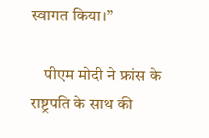स्वागत किया।”

    पीएम मोदी ने फ्रांस के राष्ट्रपति के साथ की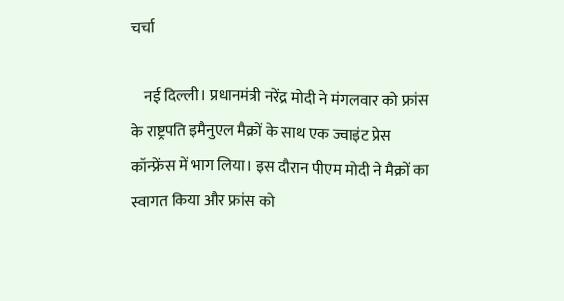चर्चा

    नई दिल्ली। प्रधानमंत्री नरेंद्र मोदी ने मंगलवार को फ्रांस के राष्ट्रपति इमैनुएल मैक्रों के साथ एक ज्वाइंट प्रेस कॉन्फ्रेंस में भाग लिया। इस दौरान पीएम मोदी ने मैक्रों का स्वागत किया और फ्रांस को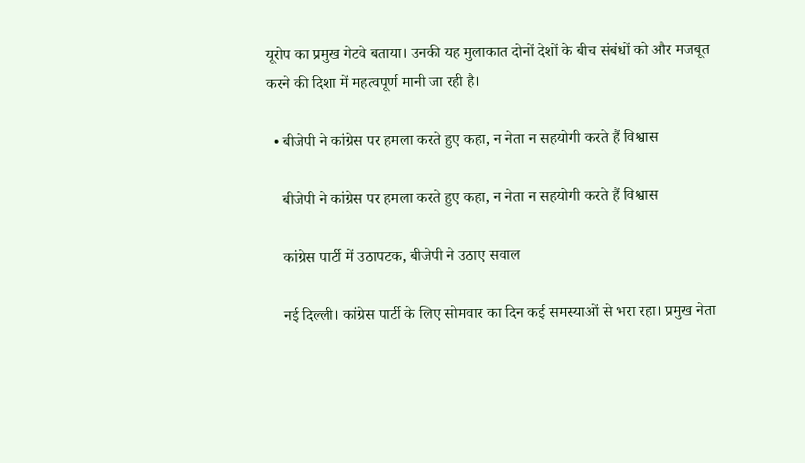यूरोप का प्रमुख गेटवे बताया। उनकी यह मुलाकात दोनों देशों के बीच संबंधों को और मजबूत करने की दिशा में महत्वपूर्ण मानी जा रही है।

  • बीजेपी ने कांग्रेस पर हमला करते हुए कहा, न नेता न सहयोगी करते हैं विश्वास

    बीजेपी ने कांग्रेस पर हमला करते हुए कहा, न नेता न सहयोगी करते हैं विश्वास

    कांग्रेस पार्टी में उठापटक, बीजेपी ने उठाए सवाल

    नई दिल्ली। कांग्रेस पार्टी के लिए सोमवार का दिन कई समस्याओं से भरा रहा। प्रमुख नेता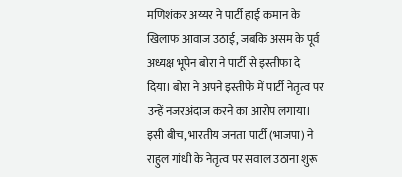मणिशंकर अय्यर ने पार्टी हाई कमान के खिलाफ आवाज उठाई, जबकि असम के पूर्व अध्यक्ष भूपेन बोरा ने पार्टी से इस्तीफा दे दिया। बोरा ने अपने इस्तीफे में पार्टी नेतृत्व पर उन्हें नजरअंदाज करने का आरोप लगाया। इसी बीच, भारतीय जनता पार्टी (भाजपा) ने राहुल गांधी के नेतृत्व पर सवाल उठाना शुरू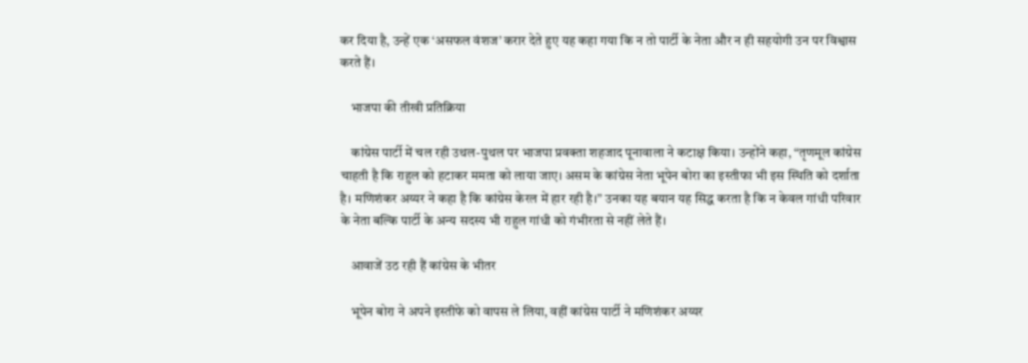कर दिया है, उन्हें एक ‘असफल वंशज’ करार देते हुए यह कहा गया कि न तो पार्टी के नेता और न ही सहयोगी उन पर विश्वास करते हैं।

    भाजपा की तीखी प्रतिक्रिया

    कांग्रेस पार्टी में चल रही उथल-पुथल पर भाजपा प्रवक्ता शहजाद पूनावाला ने कटाक्ष किया। उन्होंने कहा, “तृणमूल कांग्रेस चाहती है कि राहुल को हटाकर ममता को लाया जाए। असम के कांग्रेस नेता भूपेन बोरा का इस्तीफा भी इस स्थिति को दर्शाता है। मणिशंकर अय्यर ने कहा है कि कांग्रेस केरल में हार रही है।” उनका यह बयान यह सिद्ध करता है कि न केवल गांधी परिवार के नेता बल्कि पार्टी के अन्य सदस्य भी राहुल गांधी को गंभीरता से नहीं लेते हैं।

    आवाजें उठ रही हैं कांग्रेस के भीतर

    भूपेन बोरा ने अपने इस्तीफे को वापस ले लिया, वहीं कांग्रेस पार्टी ने मणिशंकर अय्यर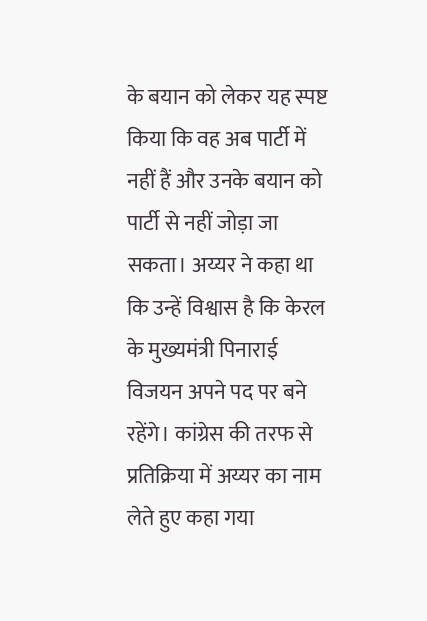के बयान को लेकर यह स्पष्ट किया कि वह अब पार्टी में नहीं हैं और उनके बयान को पार्टी से नहीं जोड़ा जा सकता। अय्यर ने कहा था कि उन्हें विश्वास है कि केरल के मुख्यमंत्री पिनाराई विजयन अपने पद पर बने रहेंगे। कांग्रेस की तरफ से प्रतिक्रिया में अय्यर का नाम लेते हुए कहा गया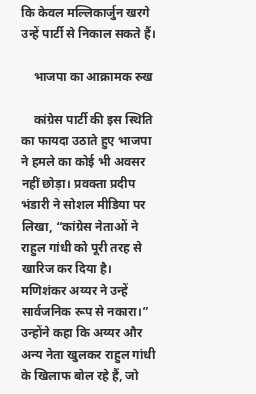कि केवल मल्लिकार्जुन खरगे उन्हें पार्टी से निकाल सकते हैं।

    भाजपा का आक्रामक रुख

    कांग्रेस पार्टी की इस स्थिति का फायदा उठाते हुए भाजपा ने हमले का कोई भी अवसर नहीं छोड़ा। प्रवक्ता प्रदीप भंडारी ने सोशल मीडिया पर लिखा, “कांग्रेस नेताओं ने राहुल गांधी को पूरी तरह से खारिज कर दिया है। मणिशंकर अय्यर ने उन्हें सार्वजनिक रूप से नकारा।” उन्होंने कहा कि अय्यर और अन्य नेता खुलकर राहुल गांधी के खिलाफ बोल रहे हैं, जो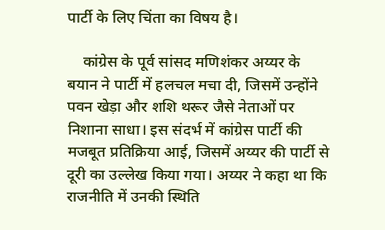पार्टी के लिए चिंता का विषय है।

    कांग्रेस के पूर्व सांसद मणिशंकर अय्यर के बयान ने पार्टी में हलचल मचा दी, जिसमें उन्होंने पवन खेड़ा और शशि थरूर जैसे नेताओं पर निशाना साधा। इस संदर्भ में कांग्रेस पार्टी की मजबूत प्रतिक्रिया आई, जिसमें अय्यर की पार्टी से दूरी का उल्लेख किया गया। अय्यर ने कहा था कि राजनीति में उनकी स्थिति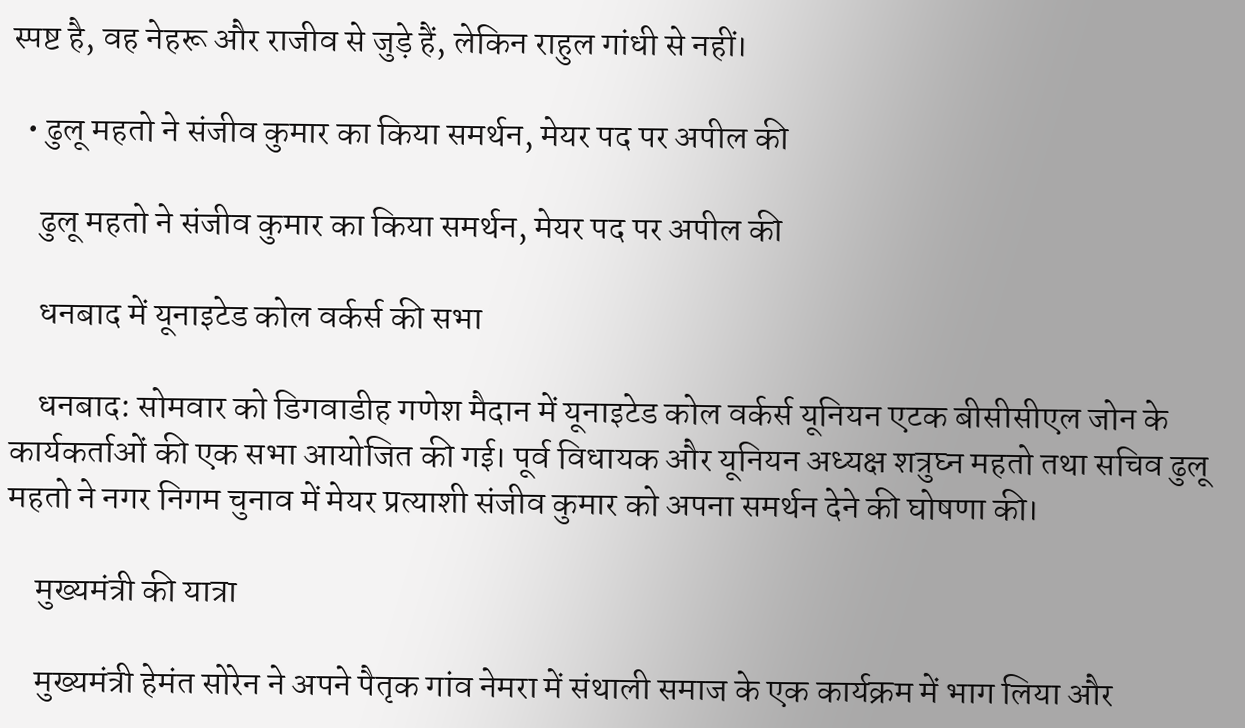स्पष्ट है, वह नेहरू और राजीव से जुड़े हैं, लेकिन राहुल गांधी से नहीं।

  • ढुलू महतो ने संजीव कुमार का किया समर्थन, मेयर पद पर अपील की

    ढुलू महतो ने संजीव कुमार का किया समर्थन, मेयर पद पर अपील की

    धनबाद में यूनाइटेड कोल वर्कर्स की सभा

    धनबाद: सोमवार को डिगवाडीह गणेश मैदान में यूनाइटेड कोल वर्कर्स यूनियन एटक बीसीसीएल जोन के कार्यकर्ताओं की एक सभा आयोजित की गई। पूर्व विधायक और यूनियन अध्यक्ष शत्रुघ्न महतो तथा सचिव ढुलू महतो ने नगर निगम चुनाव में मेयर प्रत्याशी संजीव कुमार को अपना समर्थन देने की घोषणा की।

    मुख्यमंत्री की यात्रा

    मुख्यमंत्री हेमंत सोरेन ने अपने पैतृक गांव नेमरा में संथाली समाज के एक कार्यक्रम में भाग लिया और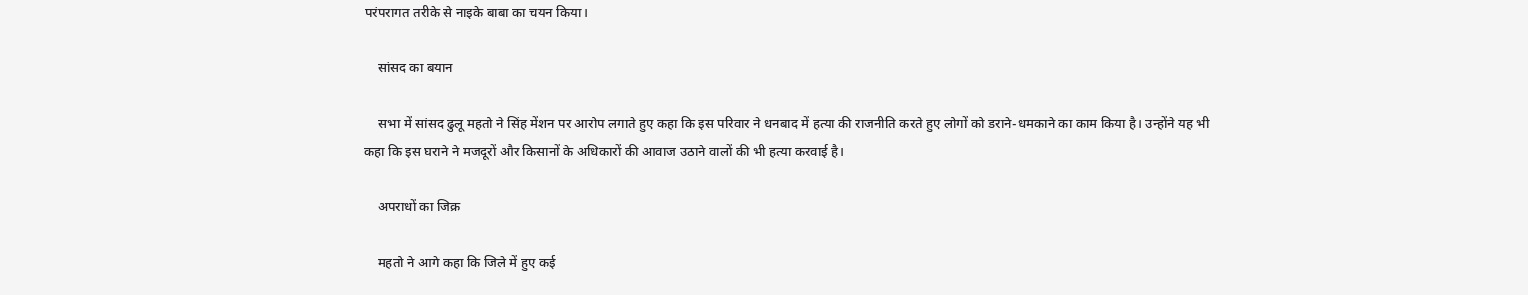परंपरागत तरीके से नाइके बाबा का चयन किया।

    सांसद का बयान

    सभा में सांसद ढुलू महतो ने सिंह मेंशन पर आरोप लगाते हुए कहा कि इस परिवार ने धनबाद में हत्या की राजनीति करते हुए लोगों को डराने-धमकाने का काम किया है। उन्होंने यह भी कहा कि इस घराने ने मजदूरों और किसानों के अधिकारों की आवाज उठाने वालों की भी हत्या करवाई है।

    अपराधों का जिक्र

    महतो ने आगे कहा कि जिले में हुए कई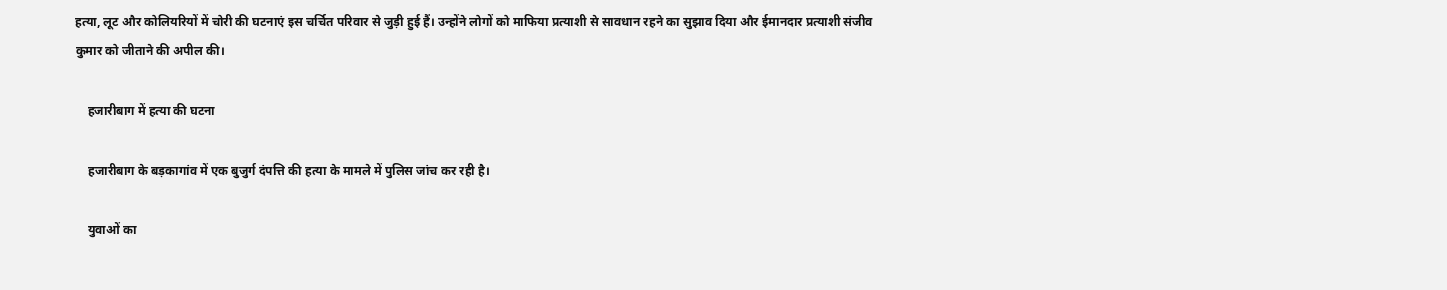हत्या, लूट और कोलियरियों में चोरी की घटनाएं इस चर्चित परिवार से जुड़ी हुई हैं। उन्होंने लोगों को माफिया प्रत्याशी से सावधान रहने का सुझाव दिया और ईमानदार प्रत्याशी संजीव कुमार को जीताने की अपील की।

    हजारीबाग में हत्या की घटना

    हजारीबाग के बड़कागांव में एक बुजुर्ग दंपत्ति की हत्या के मामले में पुलिस जांच कर रही है।

    युवाओं का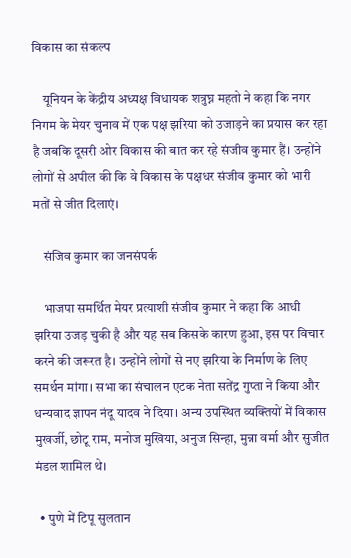विकास का संकल्प

    यूनियन के केंद्रीय अध्यक्ष विधायक शत्रुघ्न महतो ने कहा कि नगर निगम के मेयर चुनाव में एक पक्ष झरिया को उजाड़ने का प्रयास कर रहा है जबकि दूसरी ओर विकास की बात कर रहे संजीव कुमार हैं। उन्होंने लोगों से अपील की कि वे विकास के पक्षधर संजीव कुमार को भारी मतों से जीत दिलाएं।

    संजिव कुमार का जनसंपर्क

    भाजपा समर्थित मेयर प्रत्याशी संजीव कुमार ने कहा कि आधी झरिया उजड़ चुकी है और यह सब किसके कारण हुआ, इस पर विचार करने की जरूरत है। उन्होंने लोगों से नए झरिया के निर्माण के लिए समर्थन मांगा। सभा का संचालन एटक नेता सतेंद्र गुप्ता ने किया और धन्यवाद ज्ञापन नंदू यादव ने दिया। अन्य उपस्थित व्यक्तियों में विकास मुखर्जी, छोटू राम, मनोज मुखिया, अनुज सिन्हा, मुन्ना वर्मा और सुजीत मंडल शामिल थे।

  • पुणे में टिपू सुलतान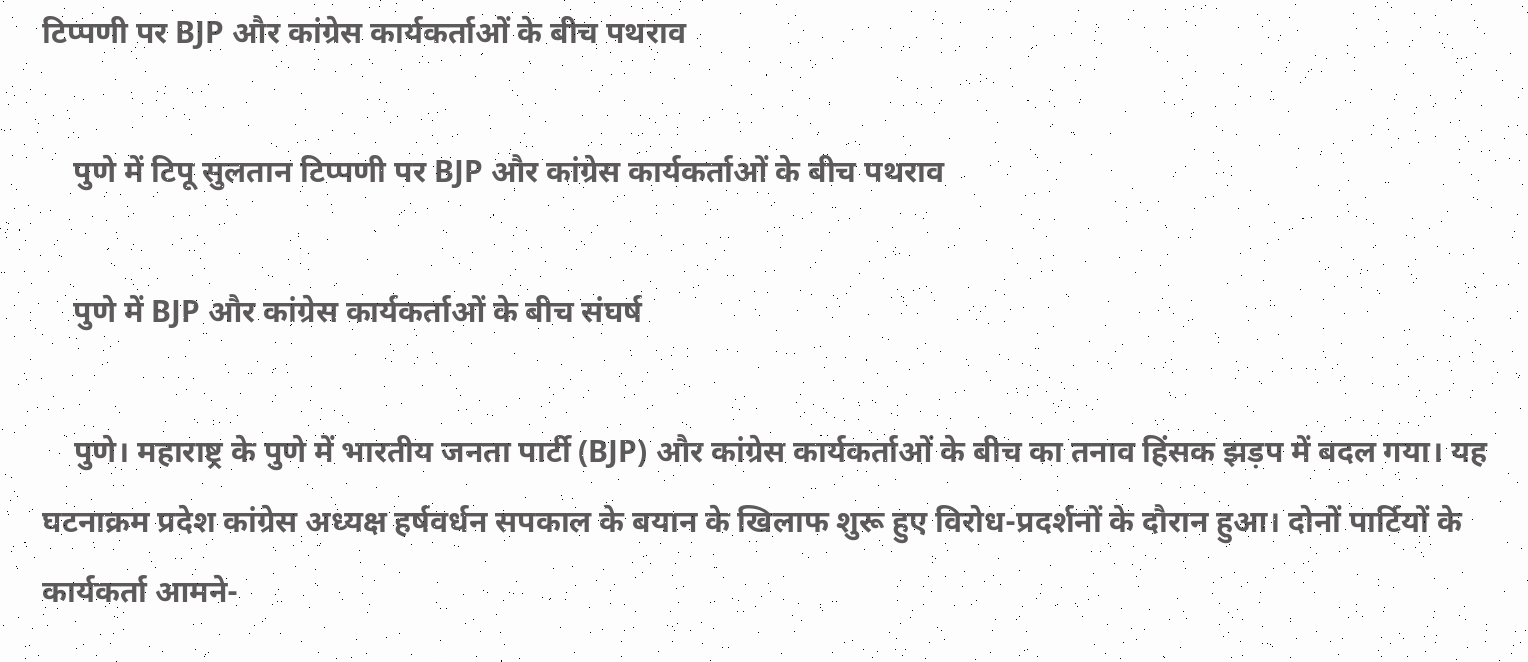टिप्पणी पर BJP और कांग्रेस कार्यकर्ताओं के बीच पथराव

    पुणे में टिपू सुलतान टिप्पणी पर BJP और कांग्रेस कार्यकर्ताओं के बीच पथराव

    पुणे में BJP और कांग्रेस कार्यकर्ताओं के बीच संघर्ष

    पुणे। महाराष्ट्र के पुणे में भारतीय जनता पार्टी (BJP) और कांग्रेस कार्यकर्ताओं के बीच का तनाव हिंसक झड़प में बदल गया। यह घटनाक्रम प्रदेश कांग्रेस अध्यक्ष हर्षवर्धन सपकाल के बयान के खिलाफ शुरू हुए विरोध-प्रदर्शनों के दौरान हुआ। दोनों पार्टियों के कार्यकर्ता आमने-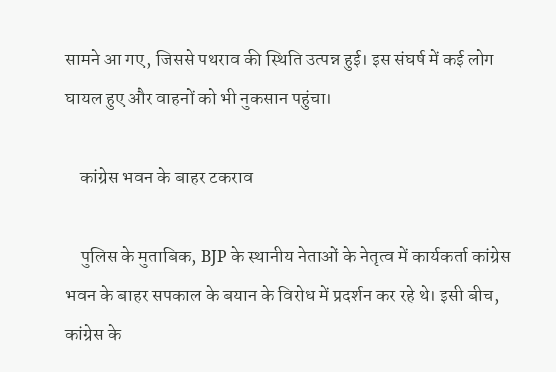सामने आ गए, जिससे पथराव की स्थिति उत्पन्न हुई। इस संघर्ष में कई लोग घायल हुए और वाहनों को भी नुकसान पहुंचा।

    कांग्रेस भवन के बाहर टकराव

    पुलिस के मुताबिक, BJP के स्थानीय नेताओं के नेतृत्व में कार्यकर्ता कांग्रेस भवन के बाहर सपकाल के बयान के विरोध में प्रदर्शन कर रहे थे। इसी बीच, कांग्रेस के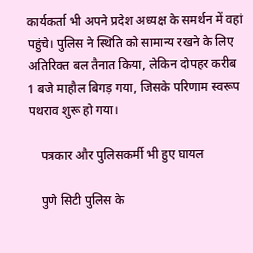कार्यकर्ता भी अपने प्रदेश अध्यक्ष के समर्थन में वहां पहुंचे। पुलिस ने स्थिति को सामान्य रखने के लिए अतिरिक्त बल तैनात किया, लेकिन दोपहर करीब 1 बजे माहौल बिगड़ गया, जिसके परिणाम स्वरूप पथराव शुरू हो गया।

    पत्रकार और पुलिसकर्मी भी हुए घायल

    पुणे सिटी पुलिस के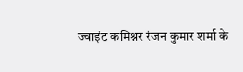ज्वाइंट कमिश्नर रंजन कुमार शर्मा के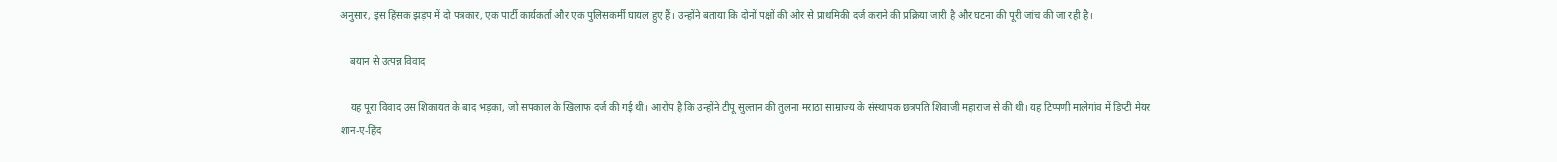अनुसार, इस हिंसक झड़प में दो पत्रकार, एक पार्टी कार्यकर्ता और एक पुलिसकर्मी घायल हुए हैं। उन्होंने बताया कि दोनों पक्षों की ओर से प्राथमिकी दर्ज कराने की प्रक्रिया जारी है और घटना की पूरी जांच की जा रही है।

    बयान से उत्पन्न विवाद

    यह पूरा विवाद उस शिकायत के बाद भड़का, जो सपकाल के खिलाफ दर्ज की गई थी। आरोप है कि उन्होंने टीपू सुल्तान की तुलना मराठा साम्राज्य के संस्थापक छत्रपति शिवाजी महाराज से की थी। यह टिप्पणी मालेगांव में डिप्टी मेयर शान-ए-हिंद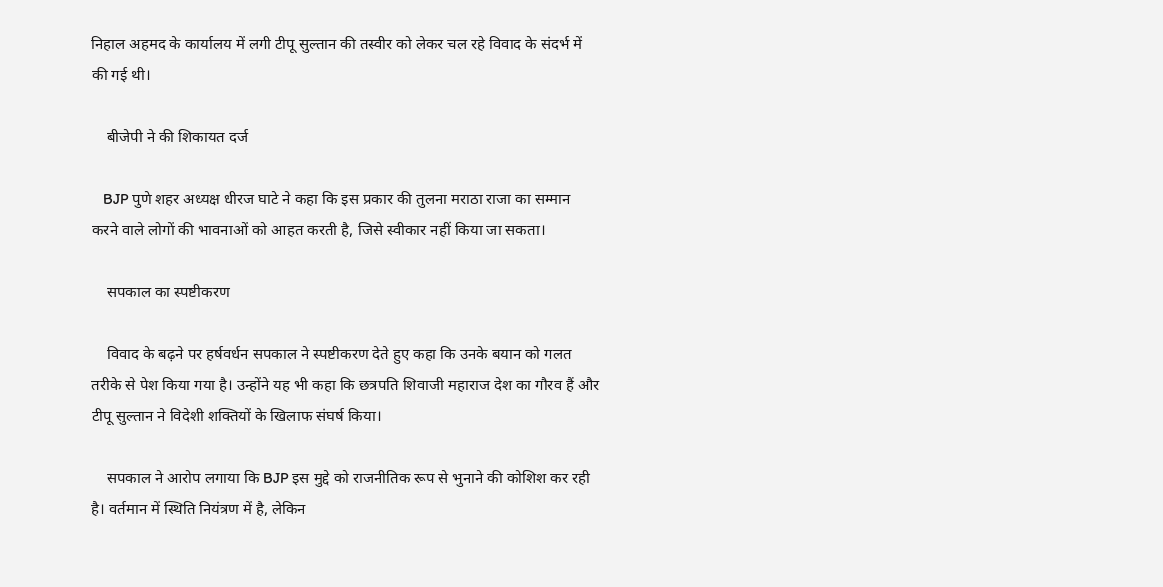निहाल अहमद के कार्यालय में लगी टीपू सुल्तान की तस्वीर को लेकर चल रहे विवाद के संदर्भ में की गई थी।

    बीजेपी ने की शिकायत दर्ज

    BJP पुणे शहर अध्यक्ष धीरज घाटे ने कहा कि इस प्रकार की तुलना मराठा राजा का सम्मान करने वाले लोगों की भावनाओं को आहत करती है, जिसे स्वीकार नहीं किया जा सकता।

    सपकाल का स्पष्टीकरण

    विवाद के बढ़ने पर हर्षवर्धन सपकाल ने स्पष्टीकरण देते हुए कहा कि उनके बयान को गलत तरीके से पेश किया गया है। उन्होंने यह भी कहा कि छत्रपति शिवाजी महाराज देश का गौरव हैं और टीपू सुल्तान ने विदेशी शक्तियों के खिलाफ संघर्ष किया।

    सपकाल ने आरोप लगाया कि BJP इस मुद्दे को राजनीतिक रूप से भुनाने की कोशिश कर रही है। वर्तमान में स्थिति नियंत्रण में है, लेकिन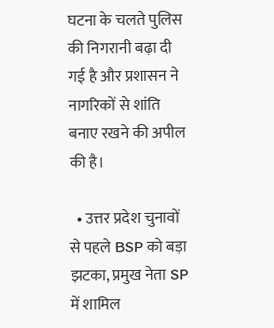घटना के चलते पुलिस की निगरानी बढ़ा दी गई है और प्रशासन ने नागरिकों से शांति बनाए रखने की अपील की है।

  • उत्तर प्रदेश चुनावों से पहले BSP को बड़ा झटका, प्रमुख नेता SP में शामिल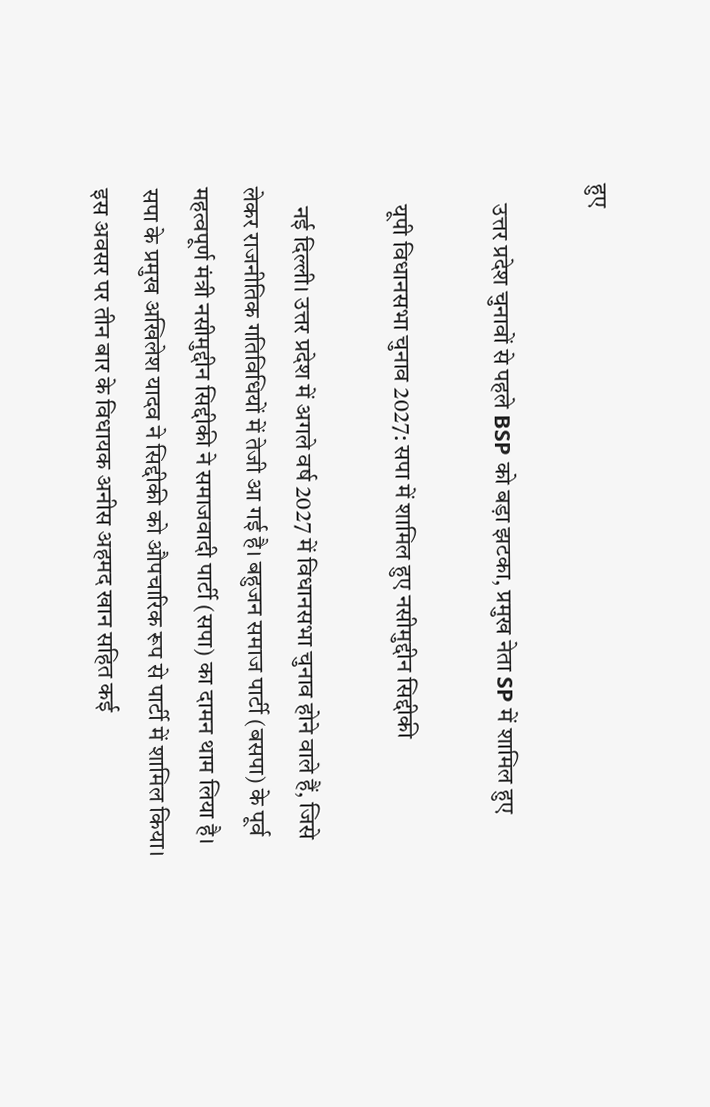हुए

    उत्तर प्रदेश चुनावों से पहले BSP को बड़ा झटका, प्रमुख नेता SP में शामिल हुए

    यूपी विधानसभा चुनाव 2027: सपा में शामिल हुए नसीमुद्दीन सिद्दीकी

    नई दिल्ली। उत्तर प्रदेश में अगले वर्ष 2027 में विधानसभा चुनाव होने वाले हैं, जिसे लेकर राजनीतिक गतिविधियों में तेजी आ गई है। बहुजन समाज पार्टी (बसपा) के पूर्व महत्वपूर्ण मंत्री नसीमुद्दीन सिद्दीकी ने समाजवादी पार्टी (सपा) का दामन थाम लिया है। सपा के प्रमुख अखिलेश यादव ने सिद्दीकी को औपचारिक रूप से पार्टी में शामिल किया। इस अवसर पर तीन बार के विधायक अनीस अहमद खान सहित कई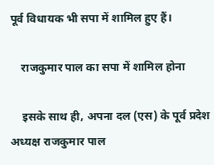पूर्व विधायक भी सपा में शामिल हुए हैं।

    राजकुमार पाल का सपा में शामिल होना

    इसके साथ ही, अपना दल (एस) के पूर्व प्रदेश अध्यक्ष राजकुमार पाल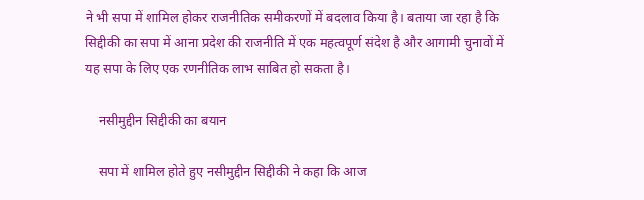ने भी सपा में शामिल होकर राजनीतिक समीकरणों में बदलाव किया है। बताया जा रहा है कि सिद्दीकी का सपा में आना प्रदेश की राजनीति में एक महत्वपूर्ण संदेश है और आगामी चुनावों में यह सपा के लिए एक रणनीतिक लाभ साबित हो सकता है।

    नसीमुद्दीन सिद्दीकी का बयान

    सपा में शामिल होते हुए नसीमुद्दीन सिद्दीकी ने कहा कि आज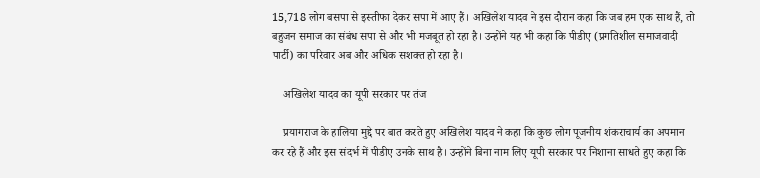15,718 लोग बसपा से इस्तीफा देकर सपा में आए हैं। अखिलेश यादव ने इस दौरान कहा कि जब हम एक साथ हैं, तो बहुजन समाज का संबंध सपा से और भी मजबूत हो रहा है। उन्होंने यह भी कहा कि पीडीए (प्रगतिशील समाजवादी पार्टी) का परिवार अब और अधिक सशक्त हो रहा है।

    अखिलेश यादव का यूपी सरकार पर तंज

    प्रयागराज के हालिया मुद्दे पर बात करते हुए अखिलेश यादव ने कहा कि कुछ लोग पूजनीय शंकराचार्य का अपमान कर रहे हैं और इस संदर्भ में पीडीए उनके साथ है। उन्होंने बिना नाम लिए यूपी सरकार पर निशाना साधते हुए कहा कि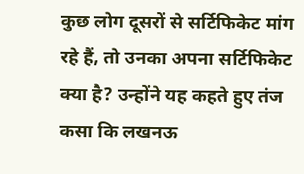कुछ लोग दूसरों से सर्टिफिकेट मांग रहे हैं, तो उनका अपना सर्टिफिकेट क्या है? उन्होंने यह कहते हुए तंज कसा कि लखनऊ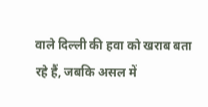वाले दिल्ली की हवा को खराब बता रहे हैं, जबकि असल में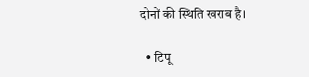दोनों की स्थिति खराब है।

  • टिपू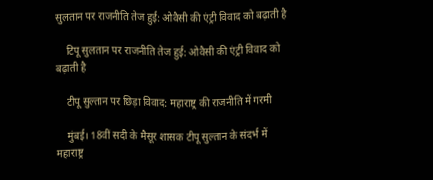सुलतान पर राजनीति तेज हुई: ओवैसी की एंट्री विवाद को बढ़ाती है

    टिपू सुलतान पर राजनीति तेज हुई: ओवैसी की एंट्री विवाद को बढ़ाती है

    टीपू सुल्तान पर छिड़ा विवाद: महाराष्ट्र की राजनीति में गरमी

    मुंबई। 18वीं सदी के मैसूर शासक टीपू सुल्तान के संदर्भ में महाराष्ट्र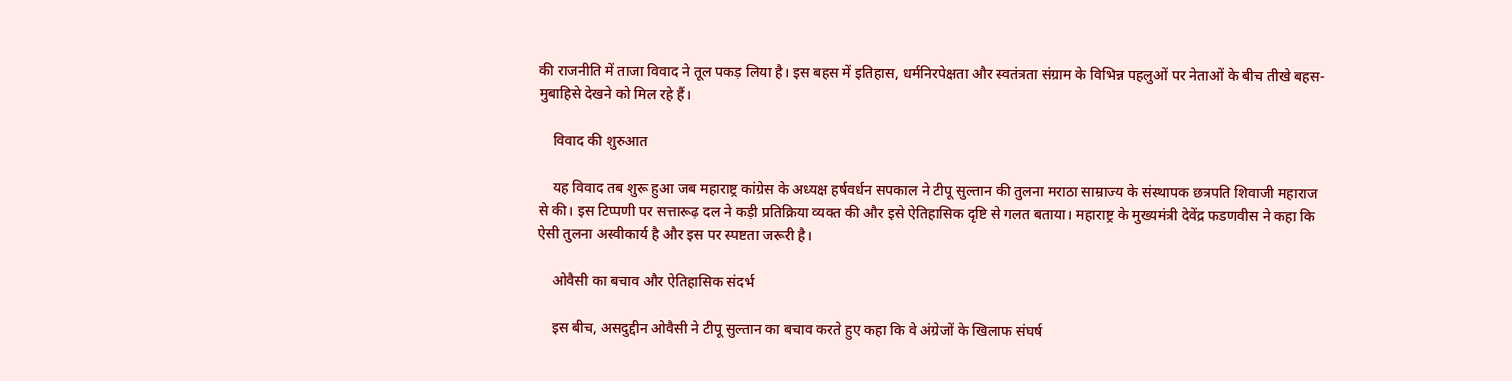की राजनीति में ताजा विवाद ने तूल पकड़ लिया है। इस बहस में इतिहास, धर्मनिरपेक्षता और स्वतंत्रता संग्राम के विभिन्न पहलुओं पर नेताओं के बीच तीखे बहस-मुबाहिसे देखने को मिल रहे हैं।

    विवाद की शुरुआत

    यह विवाद तब शुरू हुआ जब महाराष्ट्र कांग्रेस के अध्यक्ष हर्षवर्धन सपकाल ने टीपू सुल्तान की तुलना मराठा साम्राज्य के संस्थापक छत्रपति शिवाजी महाराज से की। इस टिप्पणी पर सत्तारूढ़ दल ने कड़ी प्रतिक्रिया व्यक्त की और इसे ऐतिहासिक दृष्टि से गलत बताया। महाराष्ट्र के मुख्यमंत्री देवेंद्र फडणवीस ने कहा कि ऐसी तुलना अस्वीकार्य है और इस पर स्पष्टता जरूरी है।

    ओवैसी का बचाव और ऐतिहासिक संदर्भ

    इस बीच, असदुद्दीन ओवैसी ने टीपू सुल्तान का बचाव करते हुए कहा कि वे अंग्रेजों के खिलाफ संघर्ष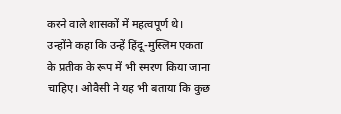करने वाले शासकों में महत्वपूर्ण थे। उन्होंने कहा कि उन्हें हिंदू-मुस्लिम एकता के प्रतीक के रूप में भी स्मरण किया जाना चाहिए। ओवैसी ने यह भी बताया कि कुछ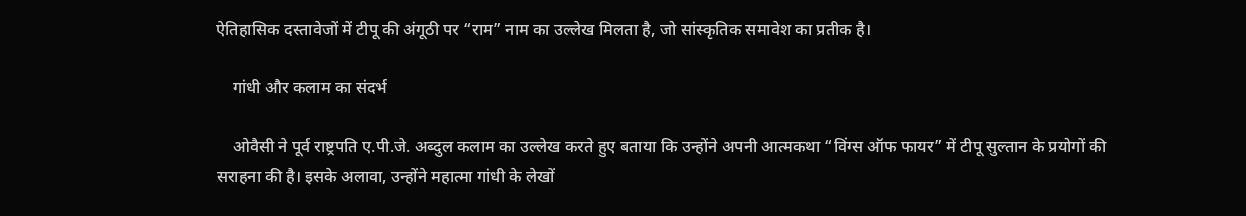ऐतिहासिक दस्तावेजों में टीपू की अंगूठी पर “राम” नाम का उल्लेख मिलता है, जो सांस्कृतिक समावेश का प्रतीक है।

    गांधी और कलाम का संदर्भ

    ओवैसी ने पूर्व राष्ट्रपति ए.पी.जे. अब्दुल कलाम का उल्लेख करते हुए बताया कि उन्होंने अपनी आत्मकथा “विंग्स ऑफ फायर” में टीपू सुल्तान के प्रयोगों की सराहना की है। इसके अलावा, उन्होंने महात्मा गांधी के लेखों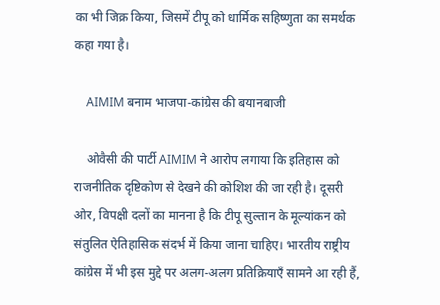का भी जिक्र किया, जिसमें टीपू को धार्मिक सहिष्णुता का समर्थक कहा गया है।

    AIMIM बनाम भाजपा-कांग्रेस की बयानबाजी

    ओवैसी की पार्टी AIMIM ने आरोप लगाया कि इतिहास को राजनीतिक दृष्टिकोण से देखने की कोशिश की जा रही है। दूसरी ओर, विपक्षी दलों का मानना है कि टीपू सुल्तान के मूल्यांकन को संतुलित ऐतिहासिक संदर्भ में किया जाना चाहिए। भारतीय राष्ट्रीय कांग्रेस में भी इस मुद्दे पर अलग-अलग प्रतिक्रियाएँ सामने आ रही हैं,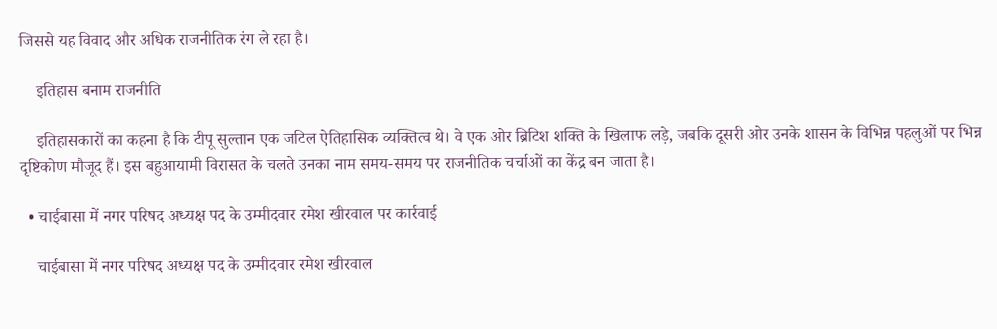जिससे यह विवाद और अधिक राजनीतिक रंग ले रहा है।

    इतिहास बनाम राजनीति

    इतिहासकारों का कहना है कि टीपू सुल्तान एक जटिल ऐतिहासिक व्यक्तित्व थे। वे एक ओर ब्रिटिश शक्ति के खिलाफ लड़े, जबकि दूसरी ओर उनके शासन के विभिन्न पहलुओं पर भिन्न दृष्टिकोण मौजूद हैं। इस बहुआयामी विरासत के चलते उनका नाम समय-समय पर राजनीतिक चर्चाओं का केंद्र बन जाता है।

  • चाईबासा में नगर परिषद अध्यक्ष पद के उम्मीदवार रमेश खीरवाल पर कार्रवाई

    चाईबासा में नगर परिषद अध्यक्ष पद के उम्मीदवार रमेश खीरवाल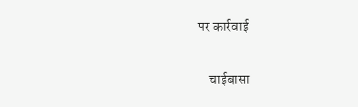पर कार्रवाई

    चाईबासा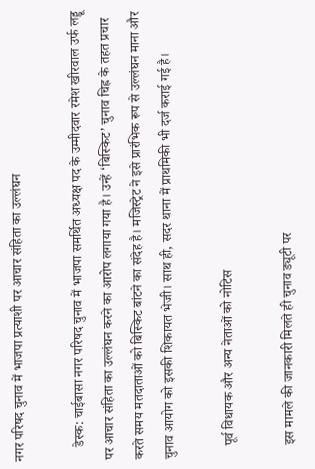नगर परिषद चुनाव में भाजपा प्रत्याशी पर आचार संहिता का उल्लंघन

    डेस्क: चाईबासा नगर परिषद चुनाव में भाजपा समर्थित अध्यक्ष पद के उम्मीदवार रमेश खीरवाल उर्फ लड्डू पर आचार संहिता का उल्लंघन करने का आरोप लगाया गया है। उन्हें ‘बिस्किट’ चुनाव चिह्न के तहत प्रचार करते समय मतदाताओं को बिस्किट बांटने का संदेह है। मजिस्ट्रेट ने इसे प्रारंभिक रूप से उल्लंघन माना और चुनाव आयोग को इसकी शिकायत भेजी। साथ ही, सदर थाना में प्राथमिकी भी दर्ज कराई गई है।

    पूर्व विधायक और अन्य नेताओं को नोटिस

    इस मामले की जानकारी मिलते ही चुनाव ड्यूटी पर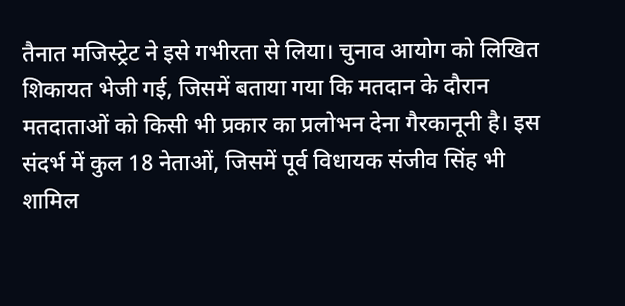तैनात मजिस्ट्रेट ने इसे गभीरता से लिया। चुनाव आयोग को लिखित शिकायत भेजी गई, जिसमें बताया गया कि मतदान के दौरान मतदाताओं को किसी भी प्रकार का प्रलोभन देना गैरकानूनी है। इस संदर्भ में कुल 18 नेताओं, जिसमें पूर्व विधायक संजीव सिंह भी शामिल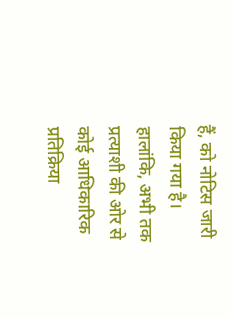हैं, को नोटिस जारी किया गया है। हालांकि, अभी तक प्रत्याशी की ओर से कोई आधिकारिक प्रतिक्रिया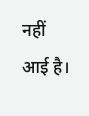नहीं आई है।